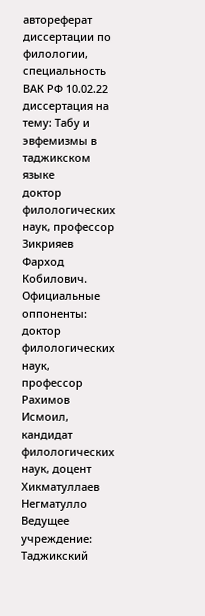автореферат диссертации по филологии, специальность ВАК РФ 10.02.22 диссертация на тему: Табу и эвфемизмы в таджикском языке
доктор филологических наук, профессор Зикрияев Фарход Кобилович.
Официальные оппоненты: доктор филологических наук,
профессор Рахимов Исмоил, кандидат филологических наук, доцент Хикматуллаев Негматулло
Ведущее учреждение: Таджикский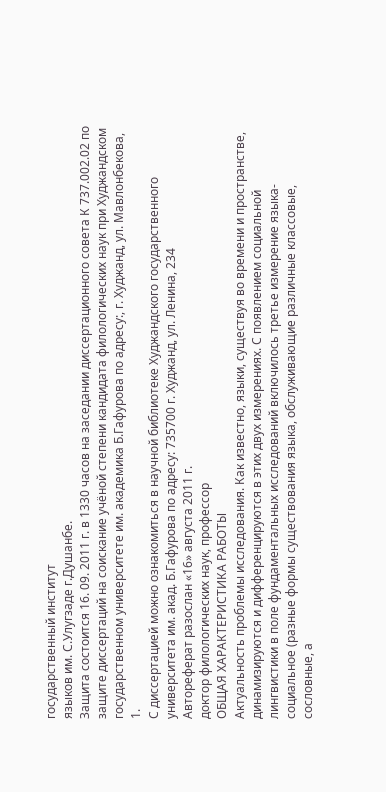государственный институт
языков им. С.Улугзаде г.Душанбе.
Защита состоится 16. 09. 2011 г. в 1330 часов на заседании диссертационного совета К 737.002.02 по защите диссертаций на соискание учёной степени кандидата филологических наук при Худжандском государственном университете им. академика Б.Гафурова по адресу:, г. Худжанд, ул. Мавлонбекова, 1.
С диссертацией можно ознакомиться в научной библиотеке Худжандского государственного университета им. акад. Б.Гафурова по адресу: 735700 г. Худжанд, ул. Ленина, 234
Автореферат разослан «16» августа 2011 г.
доктор филологических наук, профессор
ОБЩАЯ ХАРАКТЕРИСТИКА РАБОТЫ
Актуальность проблемы исследования. Как известно, языки, существуя во времени и пространстве, динамизируются и дифференцируются в этих двух измерениях. С появлением социальной лингвистики в поле фундаментальных исследований включилось третье измерение языка-социальное (разные формы существования языка, обслуживающие различные классовые, сословные, а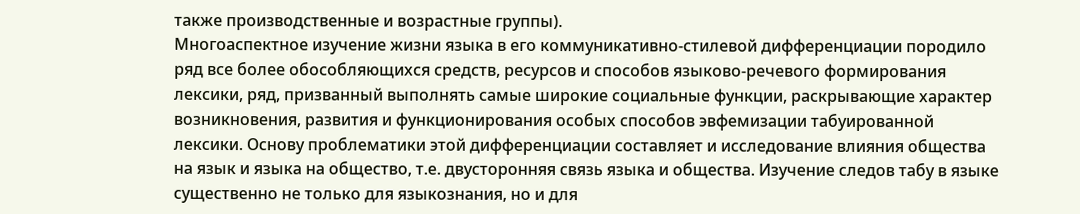также производственные и возрастные группы).
Многоаспектное изучение жизни языка в его коммуникативно-стилевой дифференциации породило ряд все более обособляющихся средств, ресурсов и способов языково-речевого формирования лексики, ряд, призванный выполнять самые широкие социальные функции, раскрывающие характер возникновения, развития и функционирования особых способов эвфемизации табуированной лексики. Основу проблематики этой дифференциации составляет и исследование влияния общества на язык и языка на общество, т.е. двусторонняя связь языка и общества. Изучение следов табу в языке существенно не только для языкознания, но и для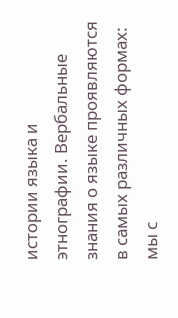истории языка и этнографии. Вербальные знания о языке проявляются в самых различных формах: мы с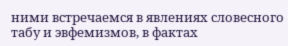ними встречаемся в явлениях словесного табу и эвфемизмов, в фактах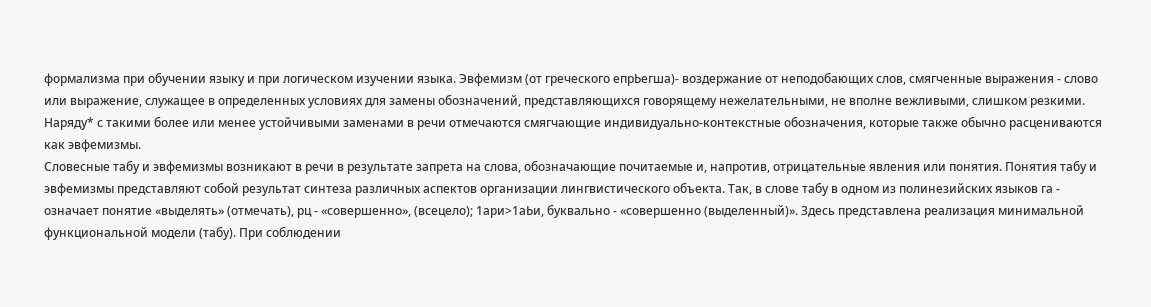формализма при обучении языку и при логическом изучении языка. Эвфемизм (от греческого епрЬегша)- воздержание от неподобающих слов, смягченные выражения - слово или выражение, служащее в определенных условиях для замены обозначений, представляющихся говорящему нежелательными, не вполне вежливыми, слишком резкими. Наряду* с такими более или менее устойчивыми заменами в речи отмечаются смягчающие индивидуально-контекстные обозначения, которые также обычно расцениваются как эвфемизмы.
Словесные табу и эвфемизмы возникают в речи в результате запрета на слова, обозначающие почитаемые и, напротив, отрицательные явления или понятия. Понятия табу и эвфемизмы представляют собой результат синтеза различных аспектов организации лингвистического объекта. Так, в слове табу в одном из полинезийских языков га - означает понятие «выделять» (отмечать), рц - «совершенно», (всецело); 1ари>1аЬи, буквально - «совершенно (выделенный)». Здесь представлена реализация минимальной функциональной модели (табу). При соблюдении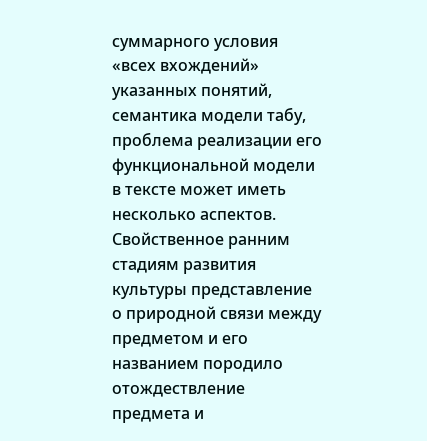суммарного условия «всех вхождений» указанных понятий, семантика модели табу, проблема реализации его функциональной модели в тексте может иметь несколько аспектов. Свойственное ранним стадиям развития культуры представление о природной связи между предметом и его названием породило отождествление предмета и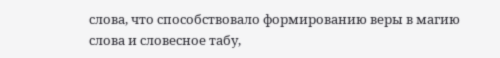слова, что способствовало формированию веры в магию слова и словесное табу,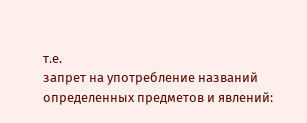т.е.
запрет на употребление названий определенных предметов и явлений: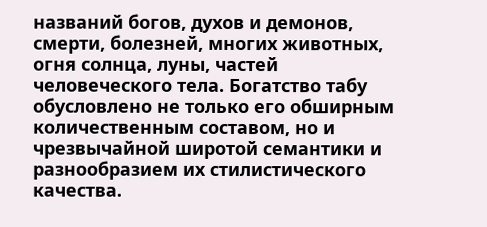названий богов, духов и демонов, смерти, болезней, многих животных, огня солнца, луны, частей человеческого тела. Богатство табу обусловлено не только его обширным количественным составом, но и чрезвычайной широтой семантики и разнообразием их стилистического качества.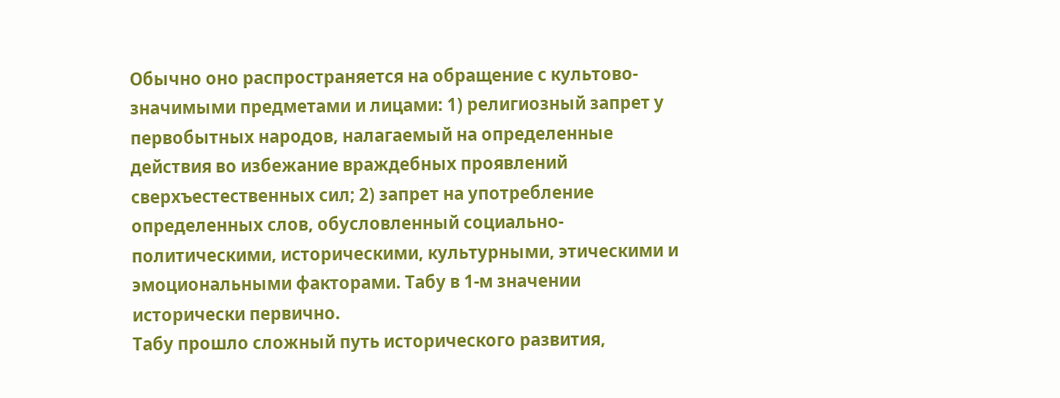Обычно оно распространяется на обращение с культово-значимыми предметами и лицами: 1) религиозный запрет у первобытных народов, налагаемый на определенные действия во избежание враждебных проявлений сверхъестественных сил; 2) запрет на употребление определенных слов, обусловленный социально-политическими, историческими, культурными, этическими и эмоциональными факторами. Табу в 1-м значении исторически первично.
Табу прошло сложный путь исторического развития,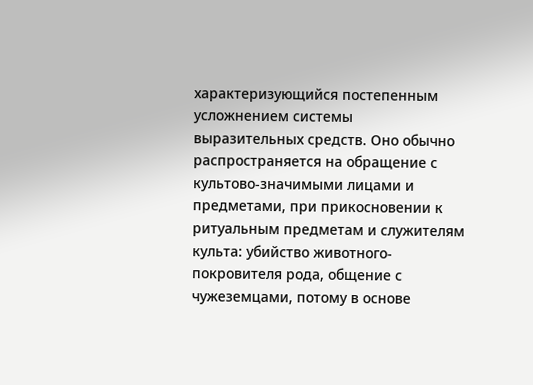характеризующийся постепенным усложнением системы выразительных средств. Оно обычно распространяется на обращение с культово-значимыми лицами и предметами, при прикосновении к ритуальным предметам и служителям культа: убийство животного-покровителя рода, общение с чужеземцами, потому в основе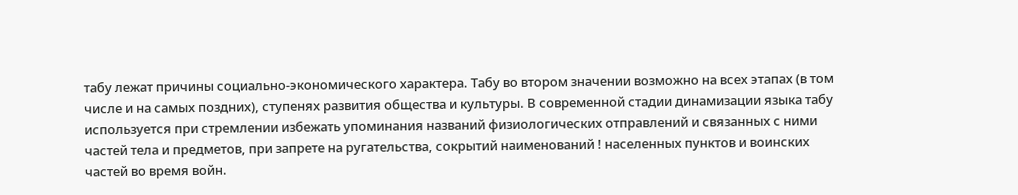табу лежат причины социально-экономического характера. Табу во втором значении возможно на всех этапах (в том числе и на самых поздних), ступенях развития общества и культуры. В современной стадии динамизации языка табу используется при стремлении избежать упоминания названий физиологических отправлений и связанных с ними частей тела и предметов, при запрете на ругательства, сокрытий наименований ! населенных пунктов и воинских частей во время войн.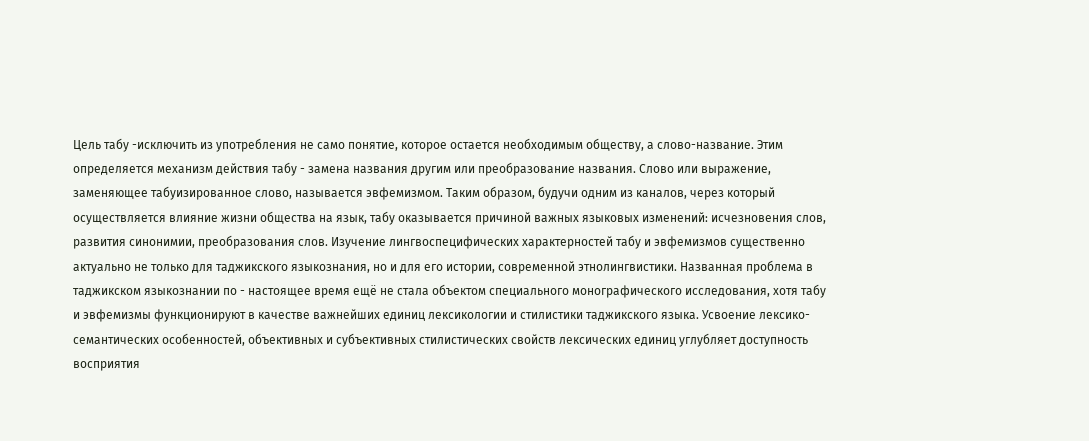Цель табу -исключить из употребления не само понятие, которое остается необходимым обществу, а слово-название. Этим определяется механизм действия табу - замена названия другим или преобразование названия. Слово или выражение, заменяющее табуизированное слово, называется эвфемизмом. Таким образом, будучи одним из каналов, через который осуществляется влияние жизни общества на язык, табу оказывается причиной важных языковых изменений: исчезновения слов, развития синонимии, преобразования слов. Изучение лингвоспецифических характерностей табу и эвфемизмов существенно актуально не только для таджикского языкознания, но и для его истории, современной этнолингвистики. Названная проблема в таджикском языкознании по - настоящее время ещё не стала объектом специального монографического исследования, хотя табу и эвфемизмы функционируют в качестве важнейших единиц лексикологии и стилистики таджикского языка. Усвоение лексико-семантических особенностей, объективных и субъективных стилистических свойств лексических единиц углубляет доступность восприятия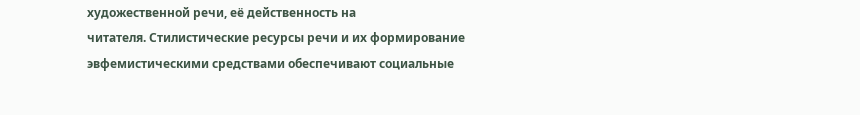художественной речи, её действенность на
читателя. Стилистические ресурсы речи и их формирование эвфемистическими средствами обеспечивают социальные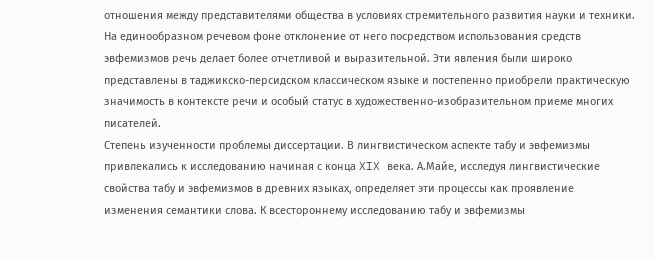отношения между представителями общества в условиях стремительного развития науки и техники. На единообразном речевом фоне отклонение от него посредством использования средств эвфемизмов речь делает более отчетливой и выразительной. Эти явления были широко представлены в таджикско-персидском классическом языке и постепенно приобрели практическую значимость в контексте речи и особый статус в художественно-изобразительном приеме многих писателей.
Степень изученности проблемы диссертации. В лингвистическом аспекте табу и эвфемизмы привлекались к исследованию начиная с конца XIX века. А.Майе, исследуя лингвистические свойства табу и эвфемизмов в древних языках, определяет эти процессы как проявление изменения семантики слова. К всестороннему исследованию табу и эвфемизмы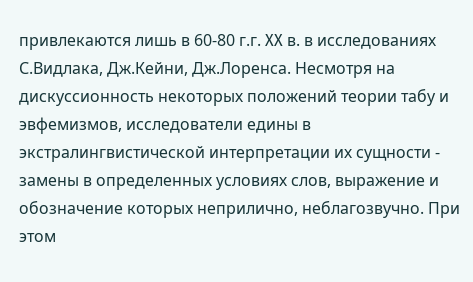привлекаются лишь в 60-80 г.г. XX в. в исследованиях С.Видлака, Дж.Кейни, Дж.Лоренса. Несмотря на дискуссионность некоторых положений теории табу и эвфемизмов, исследователи едины в экстралингвистической интерпретации их сущности - замены в определенных условиях слов, выражение и обозначение которых неприлично, неблагозвучно. При этом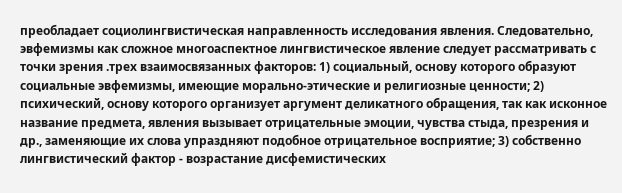преобладает социолингвистическая направленность исследования явления. Следовательно, эвфемизмы как сложное многоаспектное лингвистическое явление следует рассматривать с точки зрения .трех взаимосвязанных факторов: 1) социальный, основу которого образуют социальные эвфемизмы, имеющие морально-этические и религиозные ценности; 2) психический, основу которого организует аргумент деликатного обращения, так как исконное название предмета, явления вызывает отрицательные эмоции, чувства стыда, презрения и др., заменяющие их слова упраздняют подобное отрицательное восприятие; 3) собственно лингвистический фактор - возрастание дисфемистических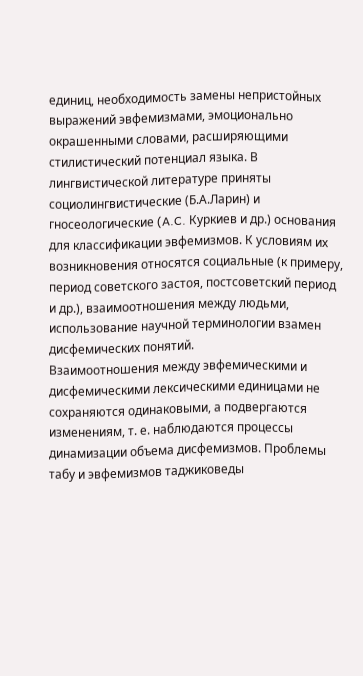единиц, необходимость замены непристойных выражений эвфемизмами, эмоционально окрашенными словами, расширяющими стилистический потенциал языка. В лингвистической литературе приняты социолингвистические (Б.А.Ларин) и гносеологические (A.C. Куркиев и др.) основания для классификации эвфемизмов. К условиям их возникновения относятся социальные (к примеру, период советского застоя, постсоветский период и др.), взаимоотношения между людьми, использование научной терминологии взамен дисфемических понятий.
Взаимоотношения между эвфемическими и дисфемическими лексическими единицами не сохраняются одинаковыми, а подвергаются изменениям, т. е. наблюдаются процессы динамизации объема дисфемизмов. Проблемы табу и эвфемизмов таджиковеды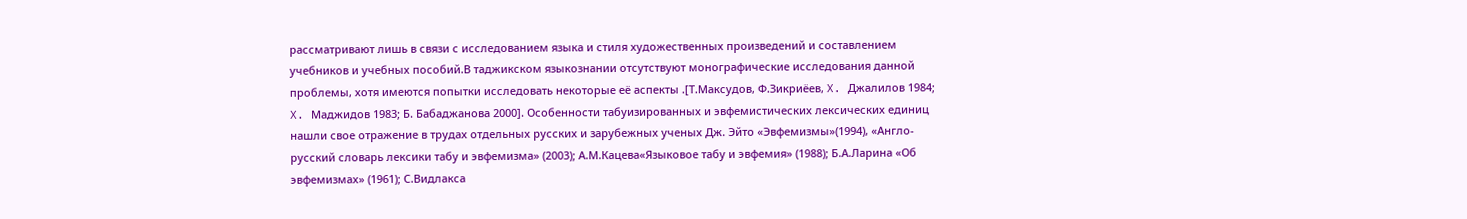рассматривают лишь в связи с исследованием языка и стиля художественных произведений и составлением учебников и учебных пособий.В таджикском языкознании отсутствуют монографические исследования данной проблемы, хотя имеются попытки исследовать некоторые её аспекты .[Т.Максудов, Ф.Зикриёев, X. Джалилов 1984; X. Маджидов 1983; Б. Бабаджанова 2000]. Особенности табуизированных и эвфемистических лексических единиц нашли свое отражение в трудах отдельных русских и зарубежных ученых Дж. Эйто «Эвфемизмы»(1994), «Англо-русский словарь лексики табу и эвфемизма» (2003); А.М.Кацева«Языковое табу и эвфемия» (1988); Б.А.Ларина «Об эвфемизмах» (1961); С.Видлакса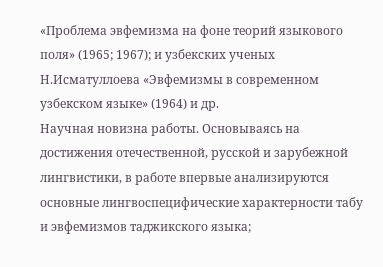«Проблема эвфемизма на фоне теорий языкового поля» (1965; 1967); и узбекских ученых Н.Исматуллоева «Эвфемизмы в современном узбекском языке» (1964) и др.
Научная новизна работы. Основываясь на достижения отечественной, русской и зарубежной лингвистики, в работе впервые анализируются основные лингвоспецифические характерности табу и эвфемизмов таджикского языка;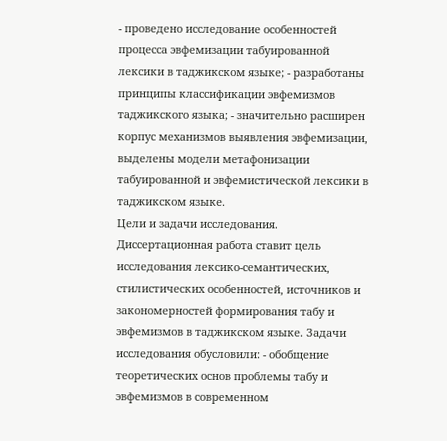- проведено исследование особенностей процесса эвфемизации табуированной лексики в таджикском языке; - разработаны принципы классификации эвфемизмов таджикского языка; - значительно расширен корпус механизмов выявления эвфемизации, выделены модели метафонизации табуированной и эвфемистической лексики в таджикском языке.
Цели и задачи исследования. Диссертационная работа ставит цель исследования лексико-семантических, стилистических особенностей, источников и закономерностей формирования табу и эвфемизмов в таджикском языке. Задачи исследования обусловили: - обобщение теоретических основ проблемы табу и эвфемизмов в современном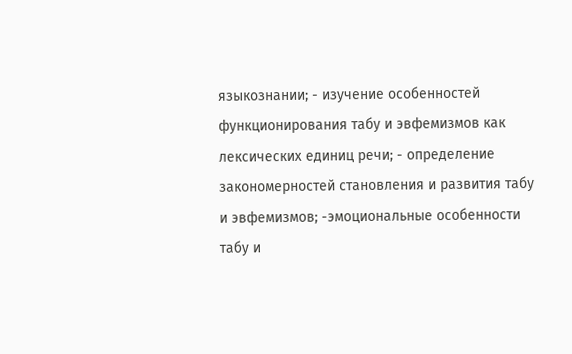языкознании; - изучение особенностей функционирования табу и эвфемизмов как лексических единиц речи; - определение закономерностей становления и развития табу и эвфемизмов; -эмоциональные особенности табу и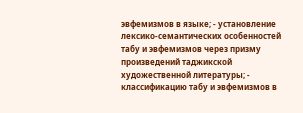эвфемизмов в языке; - установление лексико-семантических особенностей табу и эвфемизмов через призму произведений таджикской художественной литературы; - классификацию табу и эвфемизмов в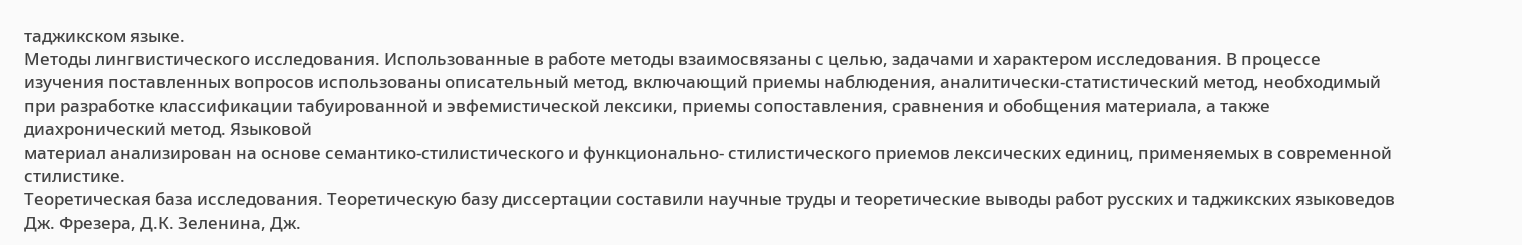таджикском языке.
Методы лингвистического исследования. Использованные в работе методы взаимосвязаны с целью, задачами и характером исследования. В процессе изучения поставленных вопросов использованы описательный метод, включающий приемы наблюдения, аналитически-статистический метод, необходимый при разработке классификации табуированной и эвфемистической лексики, приемы сопоставления, сравнения и обобщения материала, а также диахронический метод. Языковой
материал анализирован на основе семантико-стилистического и функционально- стилистического приемов лексических единиц, применяемых в современной стилистике.
Теоретическая база исследования. Теоретическую базу диссертации составили научные труды и теоретические выводы работ русских и таджикских языковедов Дж. Фрезера, Д.К. Зеленина, Дж.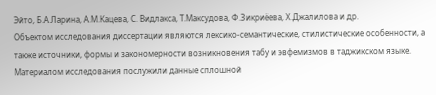Эйто, Б.А.Ларина, А.М.Кацева, С. Видлакса, Т.Максудова, Ф.Зикриёева, Х.Джалилова и др.
Объектом исследования диссертации являются лексико-семантические, стилистические особенности, а также источники, формы и закономерности возникновения табу и эвфемизмов в таджикском языке.
Материалом исследования послужили данные сплошной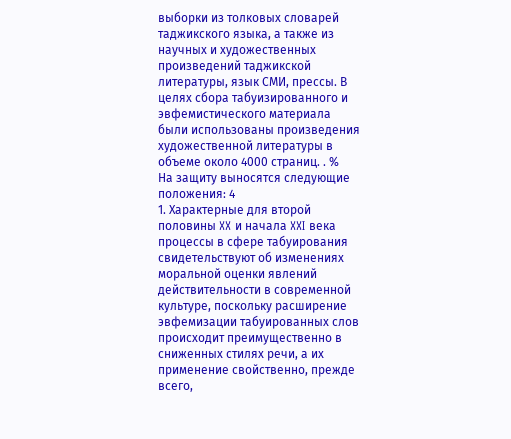выборки из толковых словарей таджикского языка, а также из научных и художественных произведений таджикской литературы, язык СМИ, прессы. В целях сбора табуизированного и эвфемистического материала были использованы произведения художественной литературы в объеме около 4000 страниц. . %
На защиту выносятся следующие положения: 4
1. Характерные для второй половины XX и начала XXI века процессы в сфере табуирования свидетельствуют об изменениях моральной оценки явлений действительности в современной культуре, поскольку расширение эвфемизации табуированных слов происходит преимущественно в сниженных стилях речи, а их применение свойственно, прежде всего,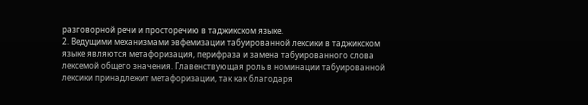разговорной речи и просторечию в таджикском языке.
2. Ведущими механизмами эвфемизации табуированной лексики в таджикском языке являются метафоризация, перифраза и замена табуированного слова лексемой общего значения. Главенствующая роль в номинации табуированной лексики принадлежит метафоризации, так как благодаря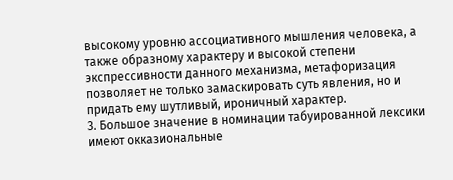высокому уровню ассоциативного мышления человека, а также образному характеру и высокой степени экспрессивности данного механизма, метафоризация позволяет не только замаскировать суть явления, но и придать ему шутливый, ироничный характер.
3. Большое значение в номинации табуированной лексики имеют окказиональные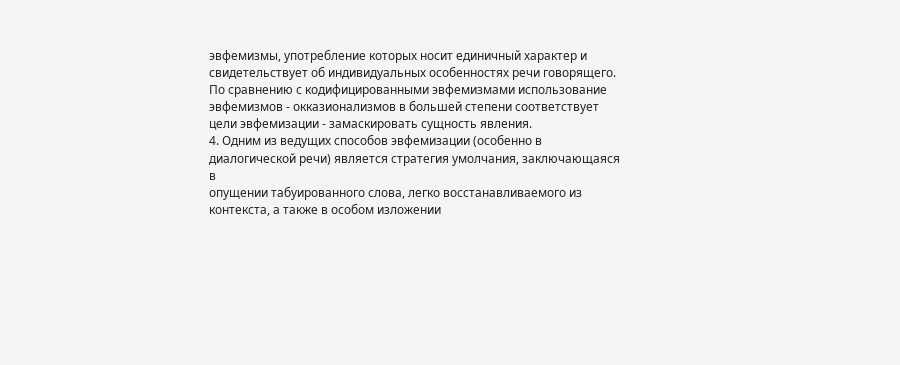эвфемизмы, употребление которых носит единичный характер и свидетельствует об индивидуальных особенностях речи говорящего. По сравнению с кодифицированными эвфемизмами использование эвфемизмов - окказионализмов в большей степени соответствует цели эвфемизации - замаскировать сущность явления.
4. Одним из ведущих способов эвфемизации (особенно в диалогической речи) является стратегия умолчания, заключающаяся в
опущении табуированного слова, легко восстанавливаемого из контекста, а также в особом изложении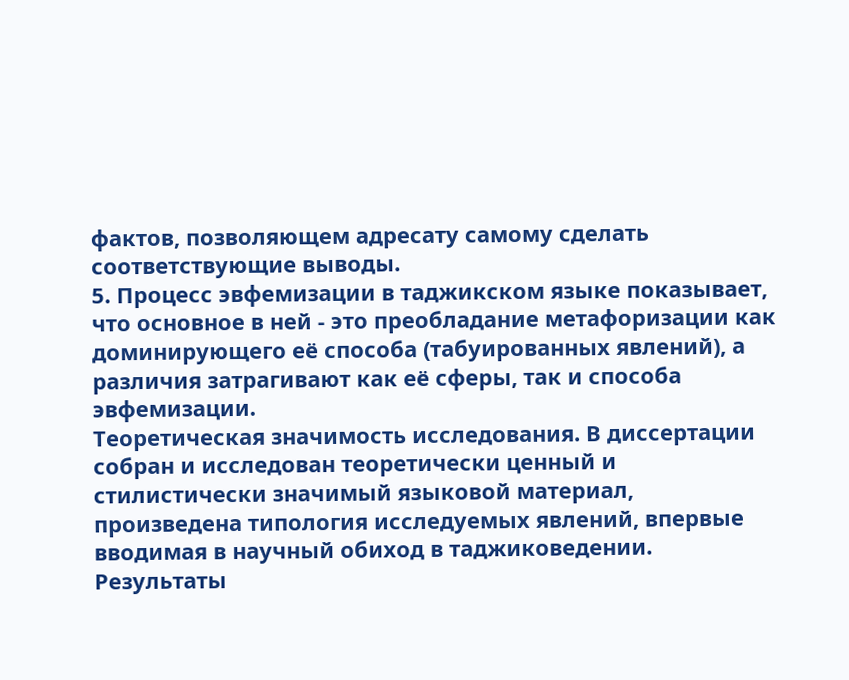фактов, позволяющем адресату самому сделать соответствующие выводы.
5. Процесс эвфемизации в таджикском языке показывает, что основное в ней - это преобладание метафоризации как доминирующего её способа (табуированных явлений), а различия затрагивают как её сферы, так и способа эвфемизации.
Теоретическая значимость исследования. В диссертации собран и исследован теоретически ценный и стилистически значимый языковой материал, произведена типология исследуемых явлений, впервые вводимая в научный обиход в таджиковедении. Результаты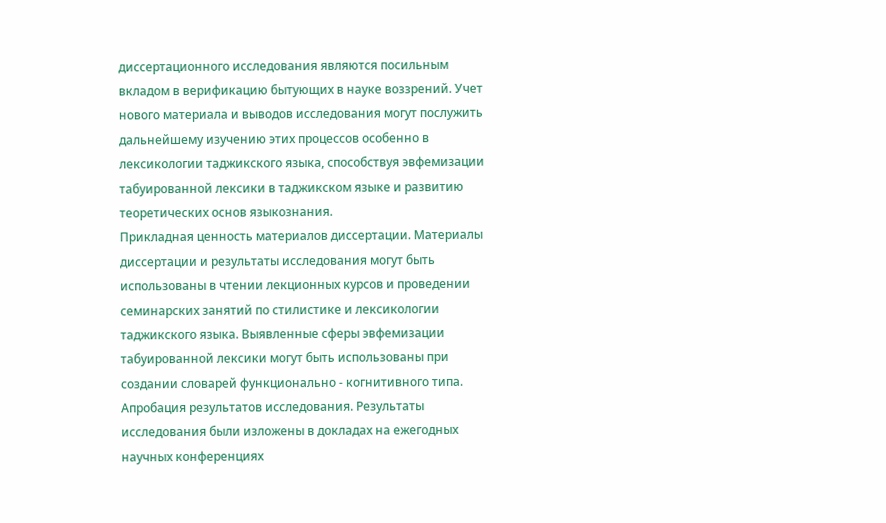диссертационного исследования являются посильным вкладом в верификацию бытующих в науке воззрений. Учет нового материала и выводов исследования могут послужить дальнейшему изучению этих процессов особенно в лексикологии таджикского языка, способствуя эвфемизации табуированной лексики в таджикском языке и развитию теоретических основ языкознания.
Прикладная ценность материалов диссертации. Материалы диссертации и результаты исследования могут быть использованы в чтении лекционных курсов и проведении семинарских занятий по стилистике и лексикологии таджикского языка. Выявленные сферы эвфемизации табуированной лексики могут быть использованы при создании словарей функционально - когнитивного типа.
Апробация результатов исследования. Результаты исследования были изложены в докладах на ежегодных научных конференциях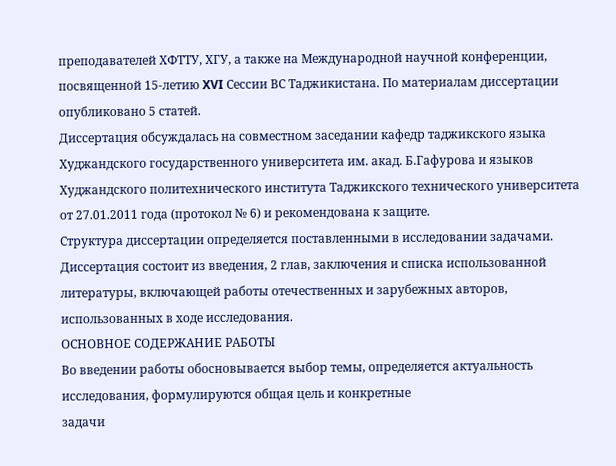преподавателей ХФТТУ, ХГУ, а также на Международной научной конференции, посвященной 15-летию XVI Сессии ВС Таджикистана. По материалам диссертации опубликовано 5 статей.
Диссертация обсуждалась на совместном заседании кафедр таджикского языка Худжандского государственного университета им. акад. Б.Гафурова и языков Худжандского политехнического института Таджикского технического университета от 27.01.2011 года (протокол № 6) и рекомендована к защите.
Структура диссертации определяется поставленными в исследовании задачами. Диссертация состоит из введения, 2 глав, заключения и списка использованной литературы, включающей работы отечественных и зарубежных авторов, использованных в ходе исследования.
ОСНОВНОЕ СОДЕРЖАНИЕ РАБОТЫ
Во введении работы обосновывается выбор темы, определяется актуальность исследования, формулируются общая цель и конкретные
задачи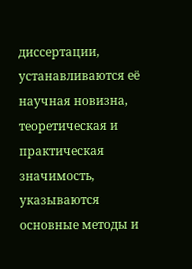диссертации, устанавливаются её научная новизна, теоретическая и практическая значимость, указываются основные методы и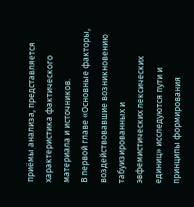приёмы анализа, представляется характеристика фактического материала и источников.
В первой главе «Основные факторы, воздействовавшие возникновению табуизированных и эвфемистических лексических единиц» исследуются пути и принципы формирования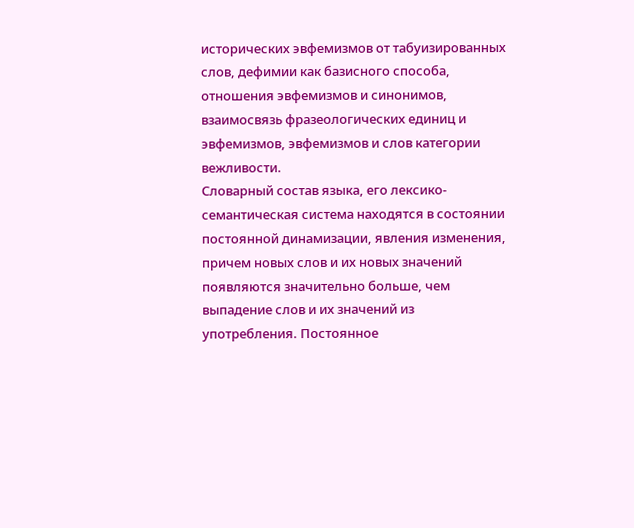исторических эвфемизмов от табуизированных слов, дефимии как базисного способа, отношения эвфемизмов и синонимов, взаимосвязь фразеологических единиц и эвфемизмов, эвфемизмов и слов категории вежливости.
Словарный состав языка, его лексико-семантическая система находятся в состоянии постоянной динамизации, явления изменения, причем новых слов и их новых значений появляются значительно больше, чем выпадение слов и их значений из употребления. Постоянное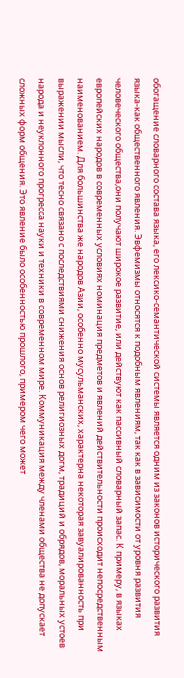обогащение словарного состава языка, его лексико-семантической системы является одним из законов исторического развития языка-как общественного явления. Эвфемизмы относятся к подобным явлениям, так как в зависимости от уровня развития человеческого общества,они получают широкое развитие, или действуют как пассивный словарный запас. К примеру, в языках европейских народов в современных условиях номинация предметов и явлений действительности происходит непосредственным наименованием. Для большинства же народов Азии, особенно мусульманских, характерна некоторая завуалированность при выражении мысли, что тесно связано с последствиями снижения основ религиозных догм, традиций и обрядов, моральных устоев народа и неуклонного прогресса науки и техники в современном мире. Коммуникация между членами общества не допускает сложных форм общения. Это явление было особенностью прошлого, примером чего может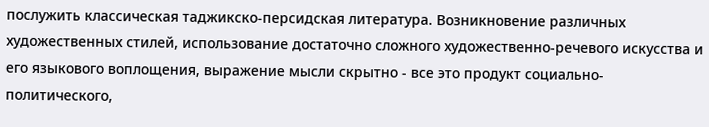послужить классическая таджикско-персидская литература. Возникновение различных художественных стилей, использование достаточно сложного художественно-речевого искусства и его языкового воплощения, выражение мысли скрытно - все это продукт социально-политического,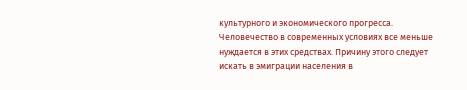культурного и экономического прогресса. Человечество в современных условиях все меньше нуждается в этих средствах. Причину этого следует искать в эмиграции населения в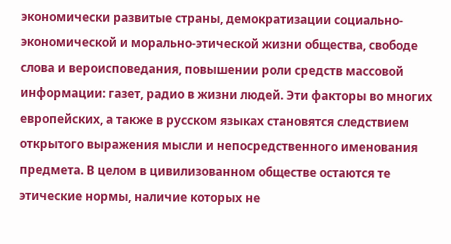экономически развитые страны, демократизации социально-экономической и морально-этической жизни общества, свободе слова и вероисповедания, повышении роли средств массовой информации: газет, радио в жизни людей. Эти факторы во многих европейских, а также в русском языках становятся следствием открытого выражения мысли и непосредственного именования предмета. В целом в цивилизованном обществе остаются те этические нормы, наличие которых не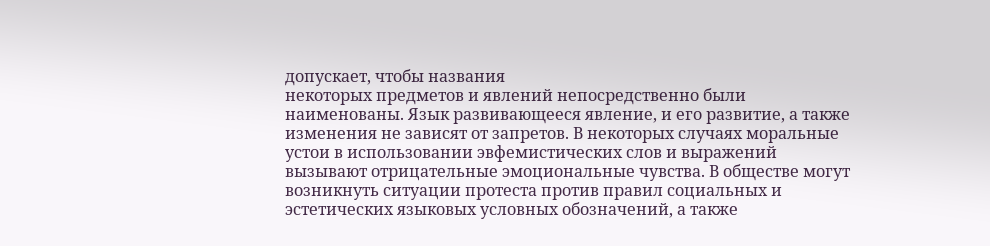допускает, чтобы названия
некоторых предметов и явлений непосредственно были наименованы. Язык развивающееся явление, и его развитие, а также изменения не зависят от запретов. В некоторых случаях моральные устои в использовании эвфемистических слов и выражений вызывают отрицательные эмоциональные чувства. В обществе могут возникнуть ситуации протеста против правил социальных и эстетических языковых условных обозначений, а также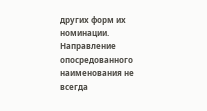других форм их номинации. Направление опосредованного наименования не всегда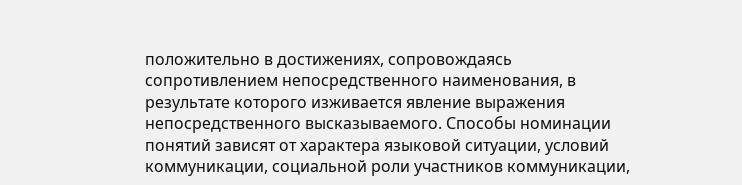положительно в достижениях, сопровождаясь сопротивлением непосредственного наименования, в результате которого изживается явление выражения непосредственного высказываемого. Способы номинации понятий зависят от характера языковой ситуации, условий коммуникации, социальной роли участников коммуникации,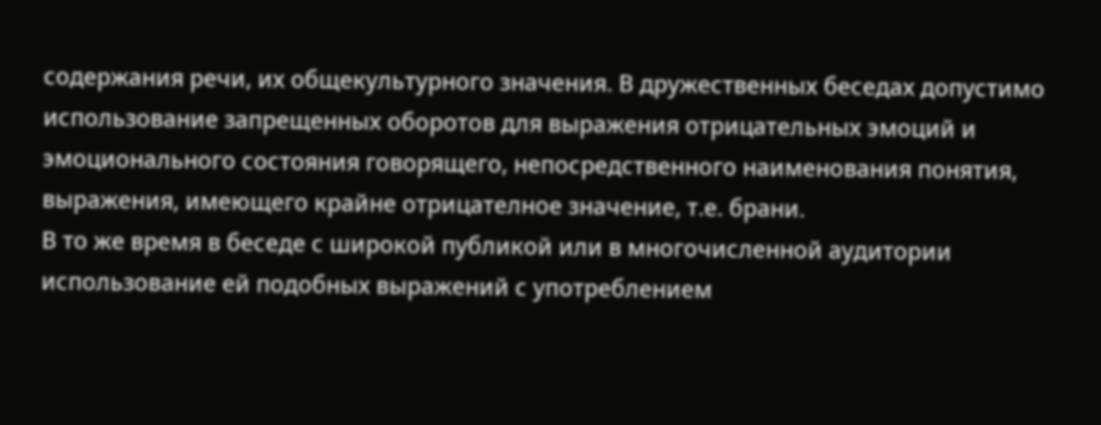содержания речи, их общекультурного значения. В дружественных беседах допустимо использование запрещенных оборотов для выражения отрицательных эмоций и эмоционального состояния говорящего, непосредственного наименования понятия, выражения, имеющего крайне отрицателное значение, т.е. брани.
В то же время в беседе с широкой публикой или в многочисленной аудитории использование ей подобных выражений с употреблением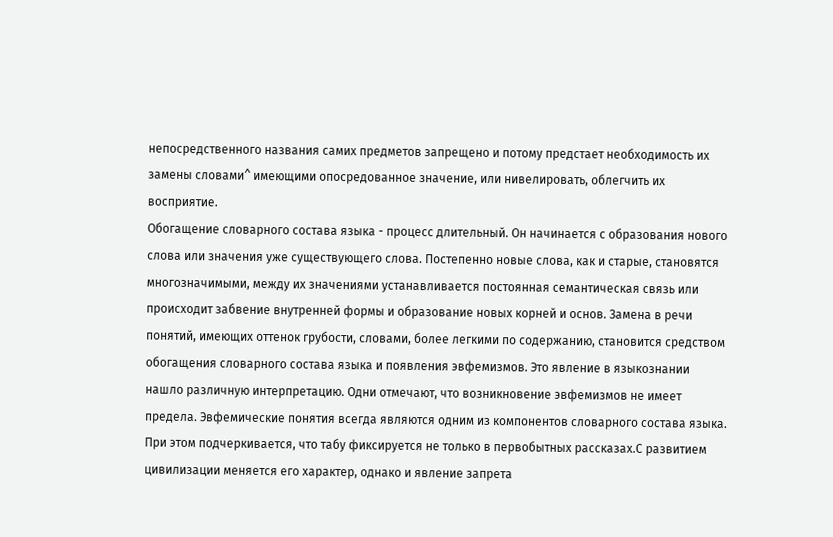непосредственного названия самих предметов запрещено и потому предстает необходимость их замены словами^ имеющими опосредованное значение, или нивелировать, облегчить их восприятие.
Обогащение словарного состава языка - процесс длительный. Он начинается с образования нового слова или значения уже существующего слова. Постепенно новые слова, как и старые, становятся многозначимыми, между их значениями устанавливается постоянная семантическая связь или происходит забвение внутренней формы и образование новых корней и основ. Замена в речи понятий, имеющих оттенок грубости, словами, более легкими по содержанию, становится средством обогащения словарного состава языка и появления эвфемизмов. Это явление в языкознании нашло различную интерпретацию. Одни отмечают, что возникновение эвфемизмов не имеет предела. Эвфемические понятия всегда являются одним из компонентов словарного состава языка. При этом подчеркивается, что табу фиксируется не только в первобытных рассказах.С развитием цивилизации меняется его характер, однако и явление запрета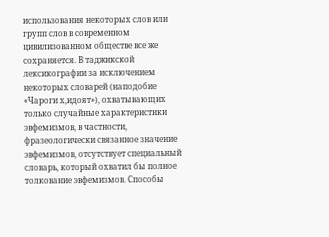использования некоторых слов или групп слов в современном цивилизованном обществе все же сохраняется. В таджикской лексикографии за исключением некоторых словарей (наподобие «Чароги х,идоят»), охватывающих только случайные характеристики эвфемизмов, в частности, фразеологически связанное значение эвфемизмов, отсутствует специальный словарь, который охватил бы полное
толкование эвфемизмов. Способы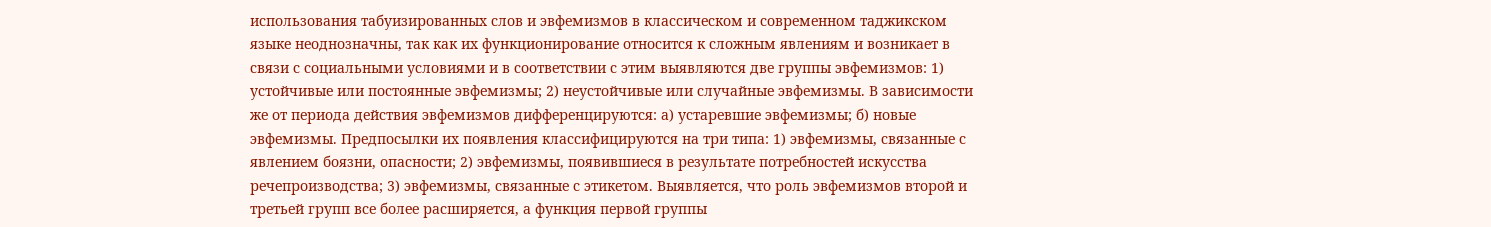использования табуизированных слов и эвфемизмов в классическом и современном таджикском языке неоднозначны, так как их функционирование относится к сложным явлениям и возникает в связи с социальными условиями и в соответствии с этим выявляются две группы эвфемизмов: 1) устойчивые или постоянные эвфемизмы; 2) неустойчивые или случайные эвфемизмы. В зависимости же от периода действия эвфемизмов дифференцируются: а) устаревшие эвфемизмы; б) новые эвфемизмы. Предпосылки их появления классифицируются на три типа: 1) эвфемизмы, связанные с явлением боязни, опасности; 2) эвфемизмы, появившиеся в результате потребностей искусства речепроизводства; 3) эвфемизмы, связанные с этикетом. Выявляется, что роль эвфемизмов второй и третьей групп все более расширяется, а функция первой группы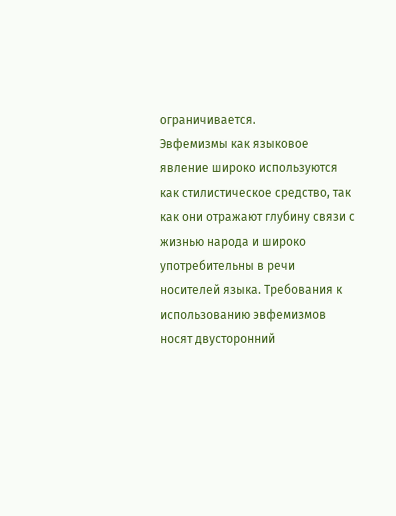ограничивается.
Эвфемизмы как языковое явление широко используются как стилистическое средство, так как они отражают глубину связи с жизнью народа и широко употребительны в речи носителей языка. Требования к использованию эвфемизмов носят двусторонний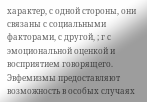характер, с одной стороны, они связаны с социальными факторами, с другой, ; г с эмоциональной оценкой и восприятием говорящего. Эвфемизмы предоставляют возможность в особых случаях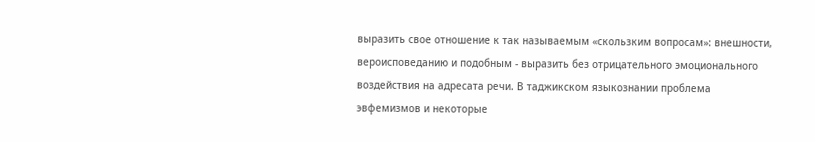выразить свое отношение к так называемым «скользким вопросам»: внешности, вероисповеданию и подобным - выразить без отрицательного эмоционального воздействия на адресата речи. В таджикском языкознании проблема эвфемизмов и некоторые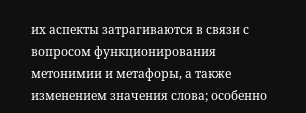их аспекты затрагиваются в связи с вопросом функционирования метонимии и метафоры, а также изменением значения слова; особенно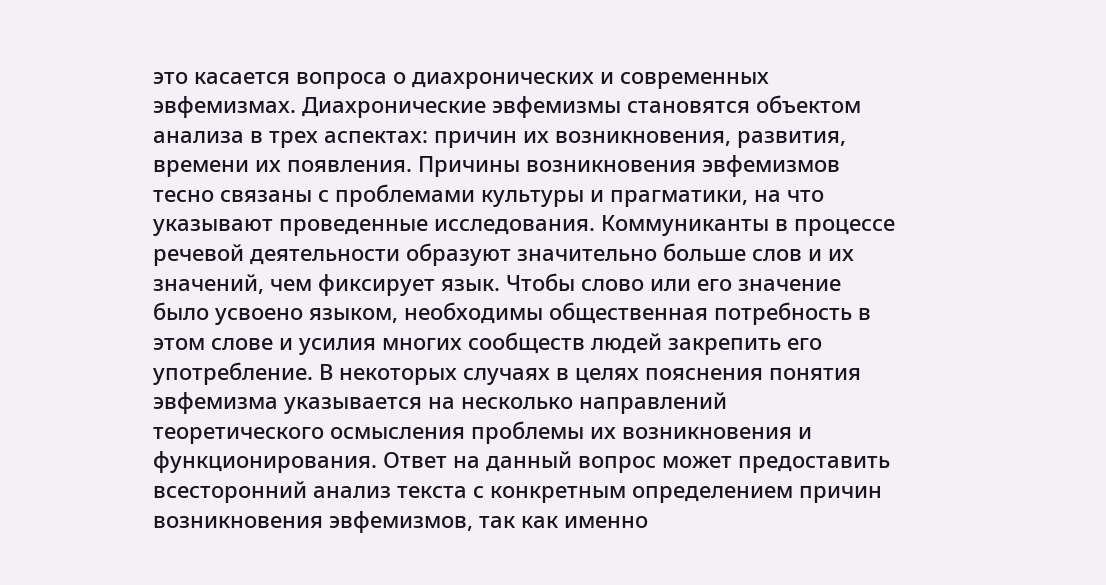это касается вопроса о диахронических и современных эвфемизмах. Диахронические эвфемизмы становятся объектом анализа в трех аспектах: причин их возникновения, развития, времени их появления. Причины возникновения эвфемизмов тесно связаны с проблемами культуры и прагматики, на что указывают проведенные исследования. Коммуниканты в процессе речевой деятельности образуют значительно больше слов и их значений, чем фиксирует язык. Чтобы слово или его значение было усвоено языком, необходимы общественная потребность в этом слове и усилия многих сообществ людей закрепить его употребление. В некоторых случаях в целях пояснения понятия эвфемизма указывается на несколько направлений теоретического осмысления проблемы их возникновения и функционирования. Ответ на данный вопрос может предоставить всесторонний анализ текста с конкретным определением причин возникновения эвфемизмов, так как именно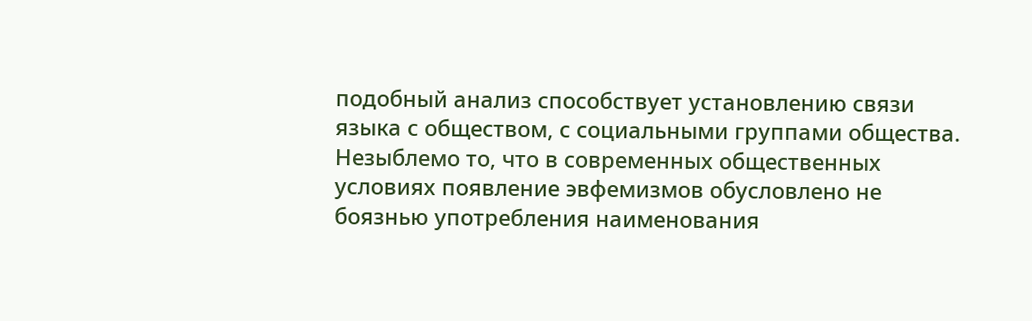подобный анализ способствует установлению связи языка с обществом, с социальными группами общества. Незыблемо то, что в современных общественных
условиях появление эвфемизмов обусловлено не боязнью употребления наименования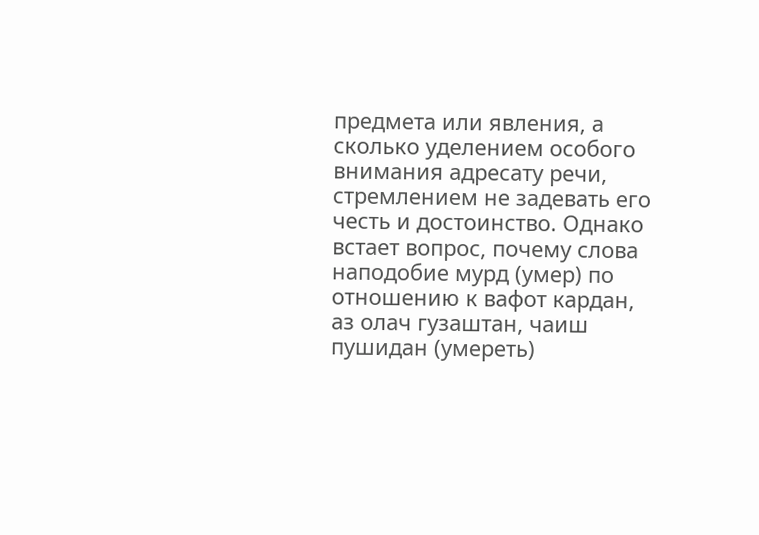предмета или явления, а сколько уделением особого внимания адресату речи, стремлением не задевать его честь и достоинство. Однако встает вопрос, почему слова наподобие мурд (умер) по отношению к вафот кардан, аз олач гузаштан, чаиш пушидан (умереть)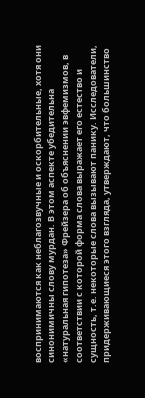воспринимаются как неблагозвучные и оскорбительные, хотя они синонимичны слову мурдан. В этом аспекте убедительна «натуральная гипотеза» Фрейзера об объяснении эвфемизмов, в соответствии с которой форма слова выражает его естество и сущность, т.е. некоторые слова вызывают панику. Исследователи, придерживающиеся этого взгляда, утверждают, что большинство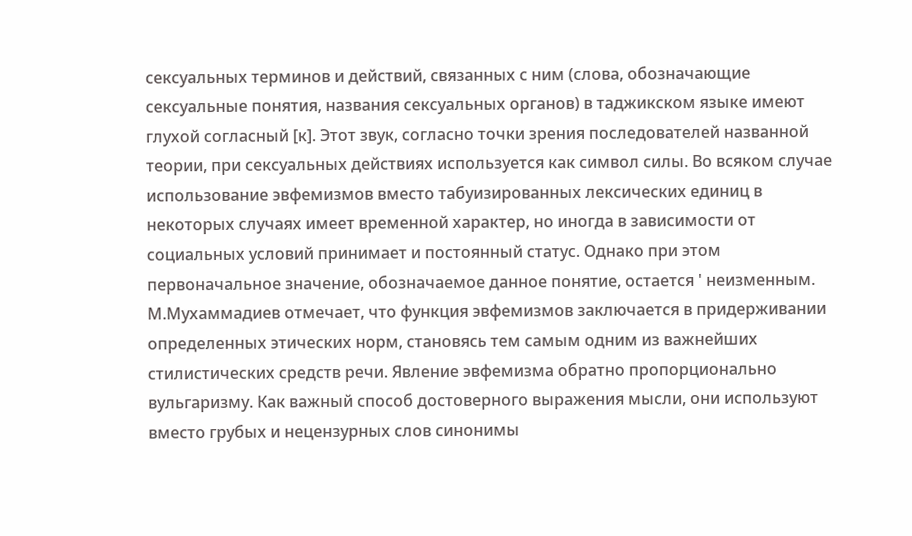сексуальных терминов и действий, связанных с ним (слова, обозначающие сексуальные понятия, названия сексуальных органов) в таджикском языке имеют глухой согласный [к]. Этот звук, согласно точки зрения последователей названной теории, при сексуальных действиях используется как символ силы. Во всяком случае использование эвфемизмов вместо табуизированных лексических единиц в некоторых случаях имеет временной характер, но иногда в зависимости от социальных условий принимает и постоянный статус. Однако при этом первоначальное значение, обозначаемое данное понятие, остается ' неизменным. М.Мухаммадиев отмечает, что функция эвфемизмов заключается в придерживании определенных этических норм, становясь тем самым одним из важнейших стилистических средств речи. Явление эвфемизма обратно пропорционально вульгаризму. Как важный способ достоверного выражения мысли, они используют вместо грубых и нецензурных слов синонимы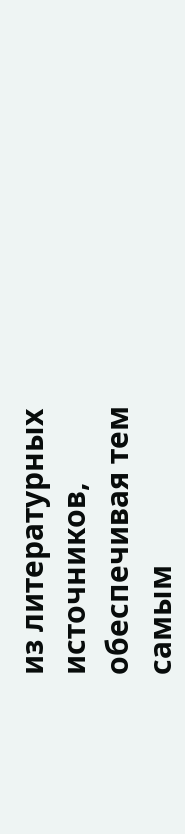из литературных источников, обеспечивая тем самым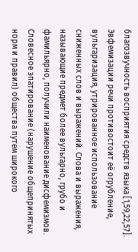благозвучность восприятия средств языка [1,59,22,57].
Эвфемизации речи противостоит её огрубление, вульгаризация, утрированное использование сниженных слов и выражений. Слова и выражения, называющие предмет более вульгарно, грубо и фамильярно, получили наименование дисфемизмов. Словесное эпатирование (нарушение общепринятых норм и правил) общества путем широкого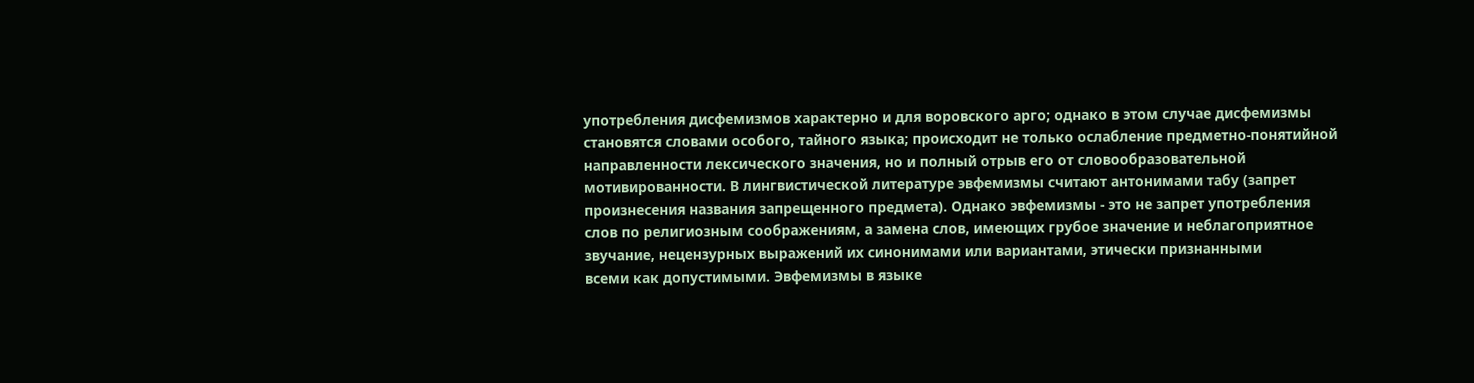употребления дисфемизмов характерно и для воровского арго; однако в этом случае дисфемизмы становятся словами особого, тайного языка; происходит не только ослабление предметно-понятийной направленности лексического значения, но и полный отрыв его от словообразовательной мотивированности. В лингвистической литературе эвфемизмы считают антонимами табу (запрет произнесения названия запрещенного предмета). Однако эвфемизмы - это не запрет употребления слов по религиозным соображениям, а замена слов, имеющих грубое значение и неблагоприятное звучание, нецензурных выражений их синонимами или вариантами, этически признанными
всеми как допустимыми. Эвфемизмы в языке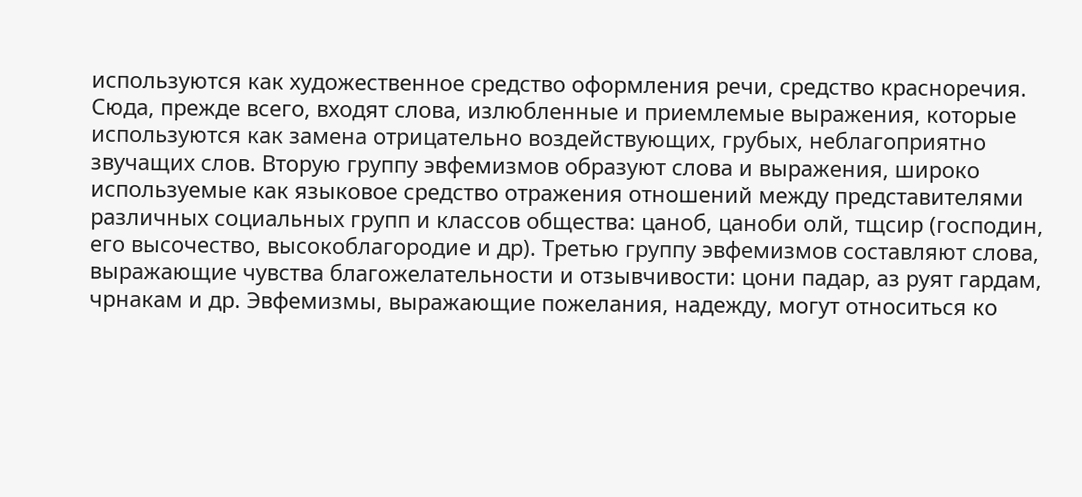используются как художественное средство оформления речи, средство красноречия. Сюда, прежде всего, входят слова, излюбленные и приемлемые выражения, которые используются как замена отрицательно воздействующих, грубых, неблагоприятно звучащих слов. Вторую группу эвфемизмов образуют слова и выражения, широко используемые как языковое средство отражения отношений между представителями различных социальных групп и классов общества: цаноб, цаноби олй, тщсир (господин, его высочество, высокоблагородие и др). Третью группу эвфемизмов составляют слова, выражающие чувства благожелательности и отзывчивости: цони падар, аз руят гардам, чрнакам и др. Эвфемизмы, выражающие пожелания, надежду, могут относиться ко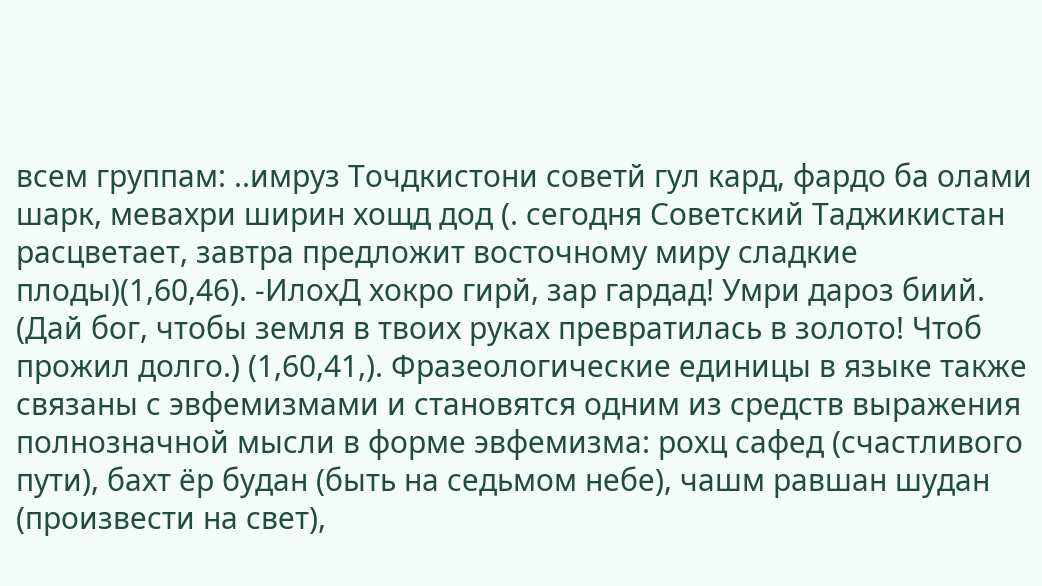всем группам: ..имруз Точдкистони советй гул кард, фардо ба олами шарк, мевахри ширин хощд дод (. сегодня Советский Таджикистан расцветает, завтра предложит восточному миру сладкие плоды)(1,60,46). -ИлохД хокро гирй, зар гардад! Умри дароз биий. (Дай бог, чтобы земля в твоих руках превратилась в золото! Чтоб прожил долго.) (1,60,41,). Фразеологические единицы в языке также связаны с эвфемизмами и становятся одним из средств выражения полнозначной мысли в форме эвфемизма: рохц сафед (счастливого пути), бахт ёр будан (быть на седьмом небе), чашм равшан шудан (произвести на свет),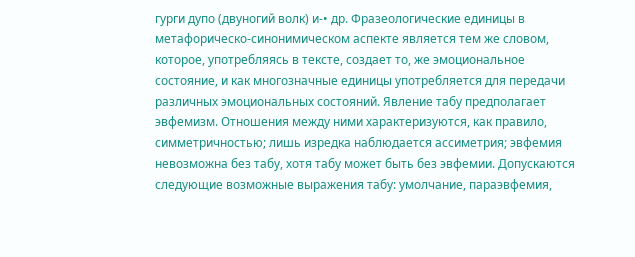гурги дупо (двуногий волк) и-• др. Фразеологические единицы в метафорическо-синонимическом аспекте является тем же словом, которое, употребляясь в тексте, создает то, же эмоциональное состояние, и как многозначные единицы употребляется для передачи различных эмоциональных состояний. Явление табу предполагает эвфемизм. Отношения между ними характеризуются, как правило, симметричностью; лишь изредка наблюдается ассиметрия; эвфемия невозможна без табу, хотя табу может быть без эвфемии. Допускаются следующие возможные выражения табу: умолчание, параэвфемия,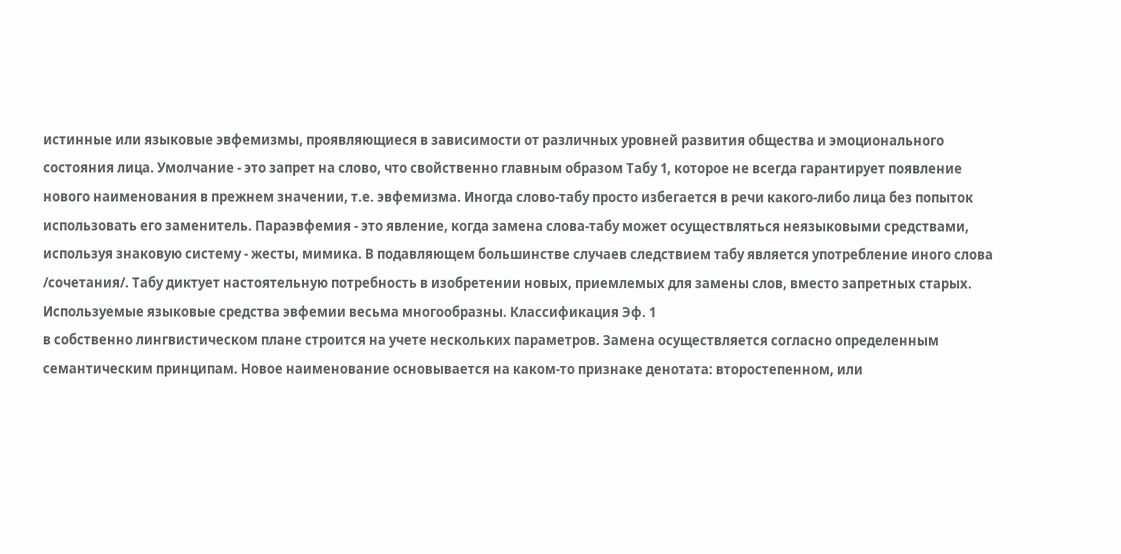истинные или языковые эвфемизмы, проявляющиеся в зависимости от различных уровней развития общества и эмоционального состояния лица. Умолчание - это запрет на слово, что свойственно главным образом Табу 1, которое не всегда гарантирует появление нового наименования в прежнем значении, т.е. эвфемизма. Иногда слово-табу просто избегается в речи какого-либо лица без попыток использовать его заменитель. Параэвфемия - это явление, когда замена слова-табу может осуществляться неязыковыми средствами, используя знаковую систему - жесты, мимика. В подавляющем большинстве случаев следствием табу является употребление иного слова /сочетания/. Табу диктует настоятельную потребность в изобретении новых, приемлемых для замены слов, вместо запретных старых. Используемые языковые средства эвфемии весьма многообразны. Классификация Эф. 1
в собственно лингвистическом плане строится на учете нескольких параметров. Замена осуществляется согласно определенным семантическим принципам. Новое наименование основывается на каком-то признаке денотата: второстепенном, или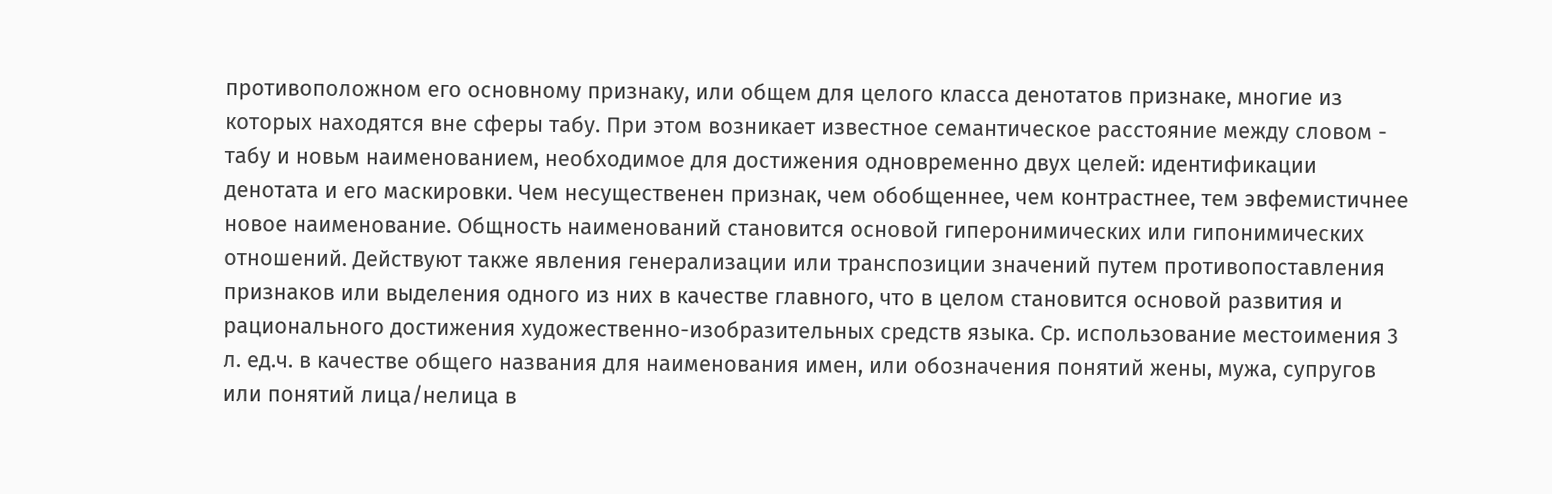противоположном его основному признаку, или общем для целого класса денотатов признаке, многие из которых находятся вне сферы табу. При этом возникает известное семантическое расстояние между словом - табу и новьм наименованием, необходимое для достижения одновременно двух целей: идентификации денотата и его маскировки. Чем несущественен признак, чем обобщеннее, чем контрастнее, тем эвфемистичнее новое наименование. Общность наименований становится основой гиперонимических или гипонимических отношений. Действуют также явления генерализации или транспозиции значений путем противопоставления признаков или выделения одного из них в качестве главного, что в целом становится основой развития и рационального достижения художественно-изобразительных средств языка. Ср. использование местоимения 3 л. ед.ч. в качестве общего названия для наименования имен, или обозначения понятий жены, мужа, супругов или понятий лица/нелица в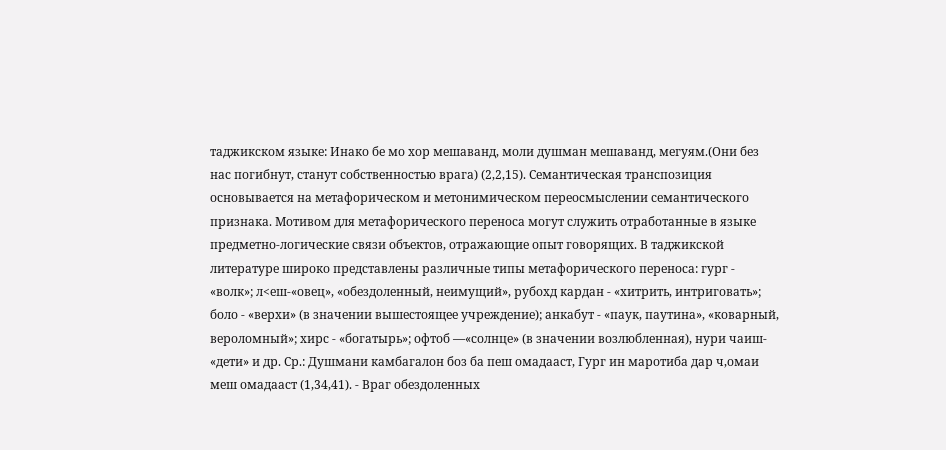таджикском языке: Инако бе мо хор мешаванд, моли душман мешаванд, мегуям.(Они без нас погибнут, станут собственностью врага) (2,2,15). Семантическая транспозиция основывается на метафорическом и метонимическом переосмыслении семантического признака. Мотивом для метафорического переноса могут служить отработанные в языке предметно-логические связи объектов, отражающие опыт говорящих. В таджикской литературе широко представлены различные типы метафорического переноса: гург - «волк»; л<еш-«овец», «обездоленный, неимущий», рубохд кардан - «хитрить, интриговать»; боло - «верхи» (в значении вышестоящее учреждение); анкабут - «паук, паутина», «коварный, вероломный»; хирс - «богатырь»; офтоб —«солнце» (в значении возлюбленная), нури чаиш- «дети» и др. Ср.: Душмани камбагалон боз ба пеш омадааст, Гург ин маротиба дар ч,омаи меш омадааст (1,34,41). - Враг обездоленных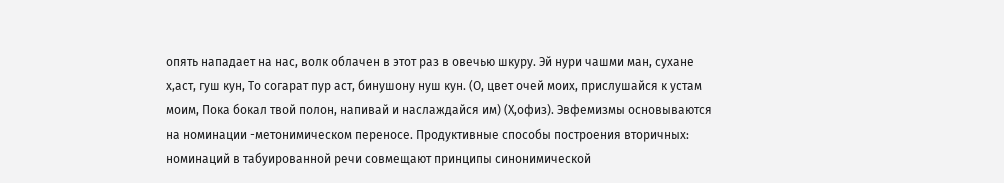опять нападает на нас, волк облачен в этот раз в овечью шкуру. Эй нури чашми ман, сухане х,аст, гуш кун, То согарат пур аст, бинушону нуш кун. (О, цвет очей моих, прислушайся к устам моим, Пока бокал твой полон, напивай и наслаждайся им) (Х,офиз). Эвфемизмы основываются на номинации -метонимическом переносе. Продуктивные способы построения вторичных: номинаций в табуированной речи совмещают принципы синонимической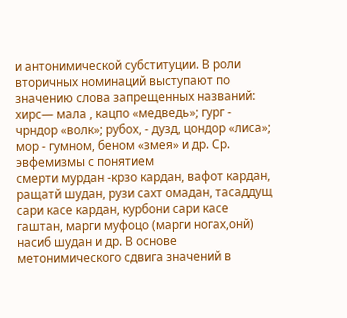и антонимической субституции. В роли вторичных номинаций выступают по значению слова запрещенных названий: хирс— мала , кацпо «медведь»; гург - чрндор «волк»; рубох, - дузд, цондор «лиса»; мор - гумном, беном «змея» и др. Ср. эвфемизмы с понятием
смерти мурдан -крзо кардан, вафот кардан, ращатй шудан, рузи сахт омадан, тасаддущ сари касе кардан, курбони сари касе гаштан, марги муфоцо (марги ногах,онй) насиб шудан и др. В основе метонимического сдвига значений в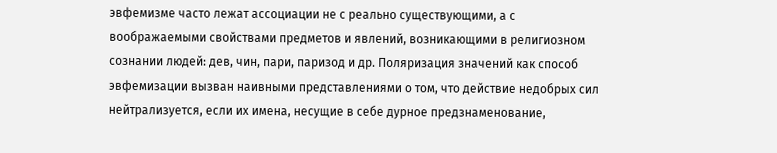эвфемизме часто лежат ассоциации не с реально существующими, а с воображаемыми свойствами предметов и явлений, возникающими в религиозном сознании людей: дев, чин, пари, паризод и др. Поляризация значений как способ эвфемизации вызван наивными представлениями о том, что действие недобрых сил нейтрализуется, если их имена, несущие в себе дурное предзнаменование,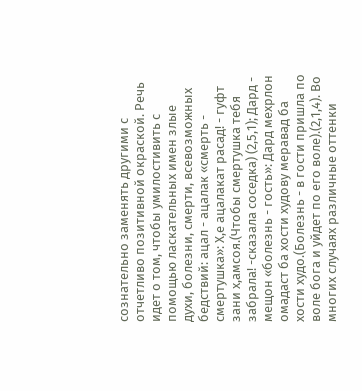сознательно заменять другими с отчетливо позитивной окраской. Речь идет о том, чтобы умилостивить с помощью ласкательных имен злые духи, болезни, смерти, всевозможных бедствий: ацал - ацалак «смерть - смертушка»: Х,е ацалакат расад! - гуфт зани х,амсоя.(Чтобы смертушка тебя забрала! -сказала соседка) (2,5,1); Дард - мещон «болезнь - гость»: Дард мехрлон омадаст ба хости худову меравад ба хости худо.(Болезнь - в гости пришла по воле бога и уйдет по его воле).(2,1,4). Во многих случаях различные оттенки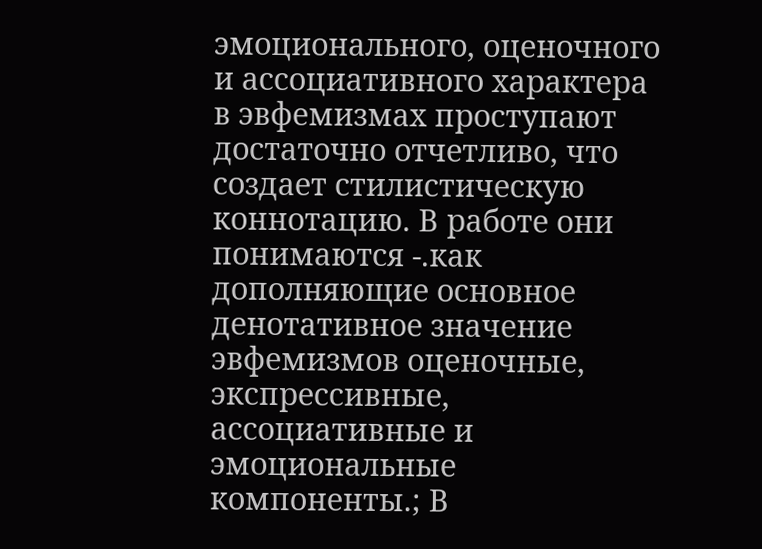эмоционального, оценочного и ассоциативного характера в эвфемизмах проступают достаточно отчетливо, что создает стилистическую коннотацию. В работе они понимаются -.как дополняющие основное денотативное значение эвфемизмов оценочные, экспрессивные, ассоциативные и эмоциональные компоненты.; В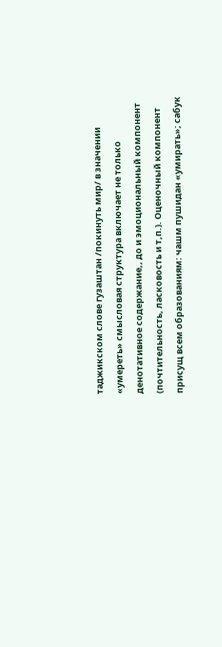таджикском слове гузаштан /покинуть мир/ в значении «умереть» смысловая структура включает не только денотативное содержание,, до и эмоциональный компонент (почтительность, ласковость и т,п.). Оценочный компонент присущ всем образованиям: чашм пушидан «умирать»; сабук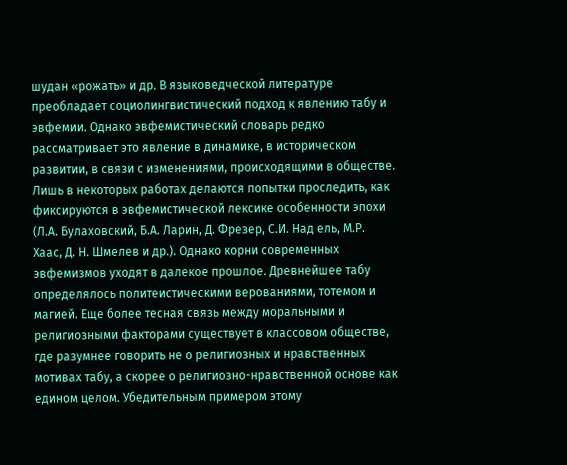шудан «рожать» и др. В языковедческой литературе преобладает социолингвистический подход к явлению табу и эвфемии. Однако эвфемистический словарь редко рассматривает это явление в динамике, в историческом развитии, в связи с изменениями, происходящими в обществе. Лишь в некоторых работах делаются попытки проследить, как фиксируются в эвфемистической лексике особенности эпохи (Л.А. Булаховский, Б.А. Ларин, Д. Фрезер, С.И. Над ель, М.Р. Хаас, Д. Н. Шмелев и др.). Однако корни современных эвфемизмов уходят в далекое прошлое. Древнейшее табу определялось политеистическими верованиями, тотемом и магией. Еще более тесная связь между моральными и религиозными факторами существует в классовом обществе, где разумнее говорить не о религиозных и нравственных мотивах табу, а скорее о религиозно-нравственной основе как едином целом. Убедительным примером этому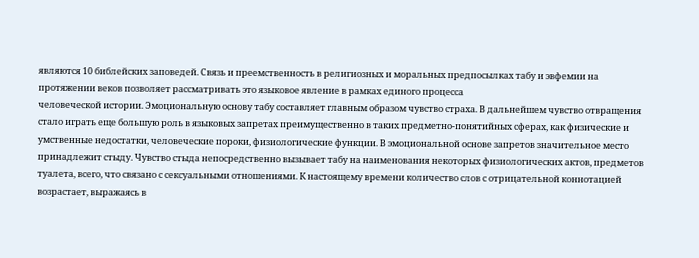являются 10 библейских заповедей. Связь и преемственность в религиозных и моральных предпосылках табу и эвфемии на протяжении веков позволяет рассматривать это языковое явление в рамках единого процесса
человеческой истории. Эмоциональную основу табу составляет главным образом чувство страха. В дальнейшем чувство отвращения стало играть еще большую роль в языковых запретах преимущественно в таких предметно-понятийных сферах, как физические и умственные недостатки, человеческие пороки, физиологические функции. В эмоциональной основе запретов значительное место принадлежит стыду. Чувство стыда непосредственно вызывает табу на наименования некоторых физиологических актов, предметов туалета, всего, что связано с сексуальными отношениями. К настоящему времени количество слов с отрицательной коннотацией возрастает, выражаясь в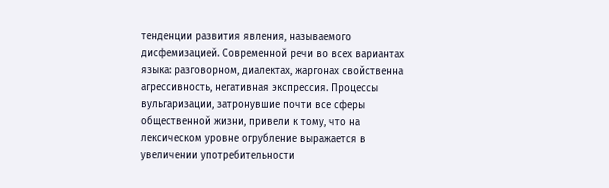тенденции развития явления, называемого дисфемизацией. Современной речи во всех вариантах языка: разговорном, диалектах, жаргонах свойственна агрессивность, негативная экспрессия. Процессы вульгаризации, затронувшие почти все сферы общественной жизни, привели к тому, что на лексическом уровне огрубление выражается в увеличении употребительности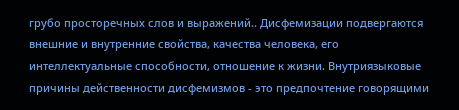грубо просторечных слов и выражений.. Дисфемизации подвергаются внешние и внутренние свойства, качества человека, его интеллектуальные способности, отношение к жизни. Внутриязыковые причины действенности дисфемизмов - это предпочтение говорящими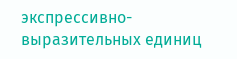экспрессивно-выразительных единиц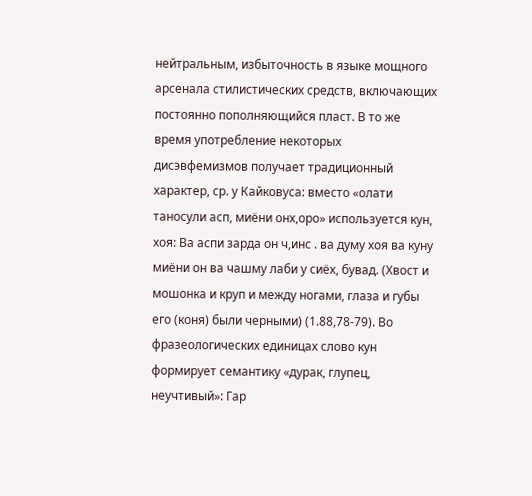нейтральным, избыточность в языке мощного арсенала стилистических средств, включающих постоянно пополняющийся пласт. В то же время употребление некоторых дисэвфемизмов получает традиционный характер, ср. у Кайковуса: вместо «олати таносули асп, миёни онх,оро» используется кун, хоя: Ва аспи зарда он ч,инс . ва думу хоя ва куну миёни он ва чашму лаби у сиёх, бувад. (Хвост и мошонка и круп и между ногами, глаза и губы его (коня) были черными) (1.88,78-79). Во фразеологических единицах слово кун формирует семантику «дурак, глупец, неучтивый»: Гар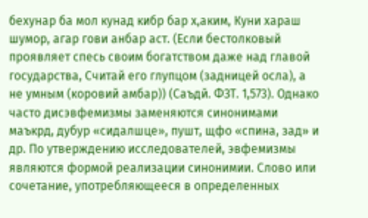бехунар ба мол кунад кибр бар х,аким, Куни хараш шумор, агар гови анбар аст. (Если бестолковый проявляет спесь своим богатством даже над главой государства, Считай его глупцом (задницей осла), а не умным (коровий амбар)) (Саъдй. ФЗТ. 1,573). Однако часто дисэвфемизмы заменяются синонимами маъкрд, дубур «сидалшце», пушт, щфо «спина, зад» и др. По утверждению исследователей, эвфемизмы являются формой реализации синонимии. Слово или сочетание, употребляющееся в определенных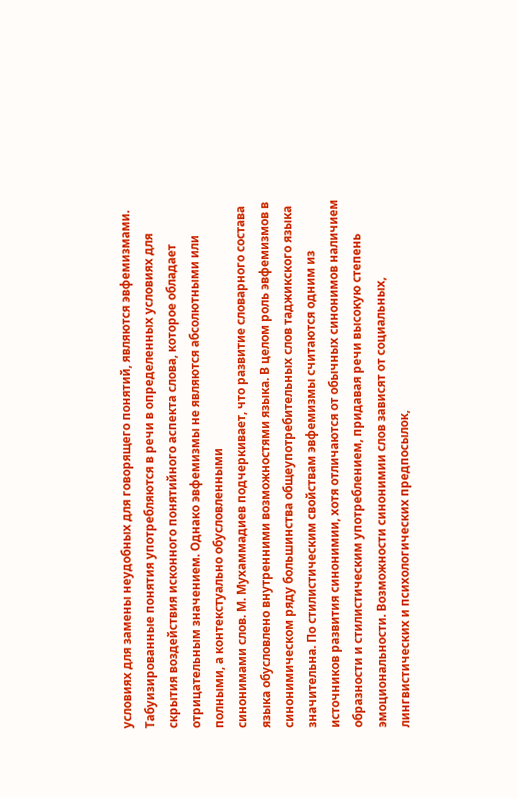условиях для замены неудобных для говорящего понятий, являются эвфемизмами. Табуизированные понятия употребляются в речи в определенных условиях для скрытия воздействия исконного понятийного аспекта слова, которое обладает отрицательным значением. Однако эвфемизмы не являются абсолютными или полными, а контекстуально обусловленными
синонимами слов. М. Мухаммадиев подчеркивает, что развитие словарного состава языка обусловлено внутренними возможностями языка. В целом роль эвфемизмов в синонимическом ряду большинства общеупотребительных слов таджикского языка значительна. По стилистическим свойствам эвфемизмы считаются одним из источников развития синонимии, хотя отличаются от обычных синонимов наличием образности и стилистическим употреблением, придавая речи высокую степень эмоциональности. Возможности синонимии слов зависят от социальных, лингвистических и психологических предпосылок,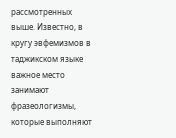рассмотренных выше. Известно, в кругу эвфемизмов в таджикском языке важное место занимают фразеологизмы, которые выполняют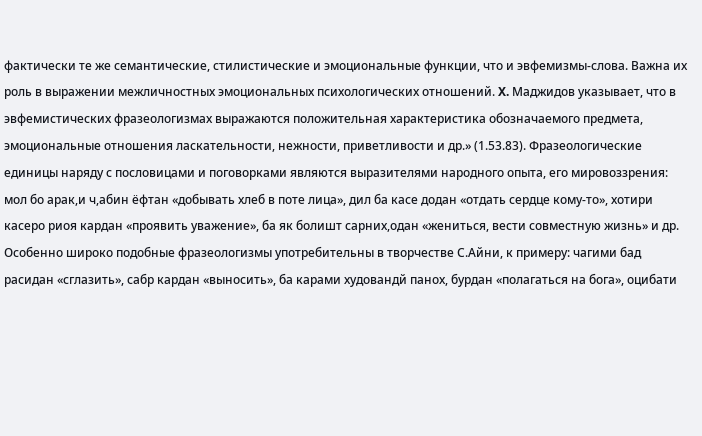фактически те же семантические, стилистические и эмоциональные функции, что и эвфемизмы-слова. Важна их роль в выражении межличностных эмоциональных психологических отношений. X. Маджидов указывает, что в эвфемистических фразеологизмах выражаются положительная характеристика обозначаемого предмета, эмоциональные отношения ласкательности, нежности, приветливости и др.» (1.53.83). Фразеологические единицы наряду с пословицами и поговорками являются выразителями народного опыта, его мировоззрения: мол бо арак,и ч,абин ёфтан «добывать хлеб в поте лица», дил ба касе додан «отдать сердце кому-то», хотири касеро риоя кардан «проявить уважение», ба як болишт сарних,одан «жениться, вести совместную жизнь» и др. Особенно широко подобные фразеологизмы употребительны в творчестве С.Айни, к примеру: чагими бад расидан «сглазить», сабр кардан «выносить», ба карами худовандй панох, бурдан «полагаться на бога», оцибати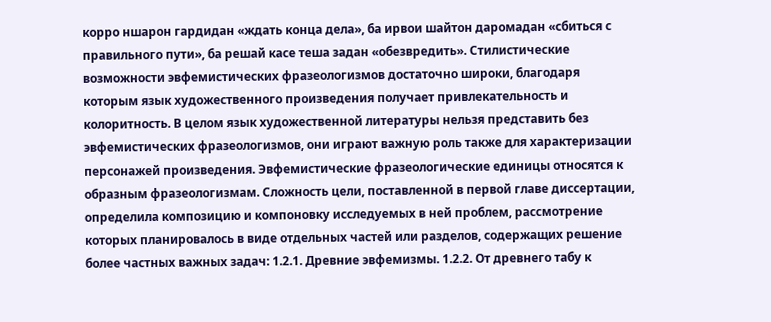корро ншарон гардидан «ждать конца дела», ба ирвои шайтон даромадан «сбиться с правильного пути», ба решай касе теша задан «обезвредить». Стилистические возможности эвфемистических фразеологизмов достаточно широки, благодаря которым язык художественного произведения получает привлекательность и колоритность. В целом язык художественной литературы нельзя представить без эвфемистических фразеологизмов, они играют важную роль также для характеризации персонажей произведения. Эвфемистические фразеологические единицы относятся к образным фразеологизмам. Сложность цели, поставленной в первой главе диссертации, определила композицию и компоновку исследуемых в ней проблем, рассмотрение которых планировалось в виде отдельных частей или разделов, содержащих решение более частных важных задач: 1.2.1. Древние эвфемизмы. 1.2.2. От древнего табу к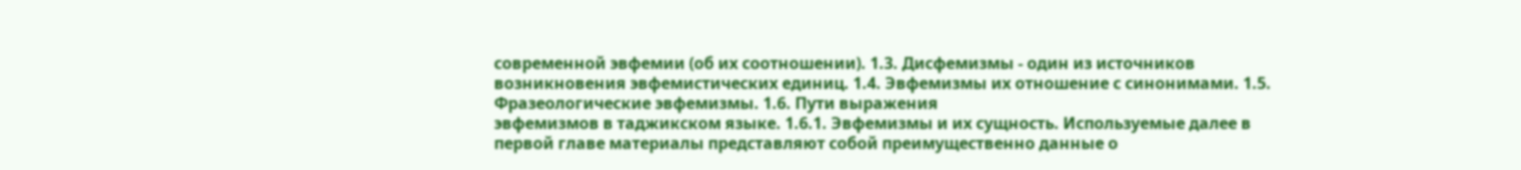современной эвфемии (об их соотношении). 1.3. Дисфемизмы - один из источников возникновения эвфемистических единиц. 1.4. Эвфемизмы их отношение с синонимами. 1.5. Фразеологические эвфемизмы. 1.6. Пути выражения
эвфемизмов в таджикском языке. 1.6.1. Эвфемизмы и их сущность. Используемые далее в первой главе материалы представляют собой преимущественно данные о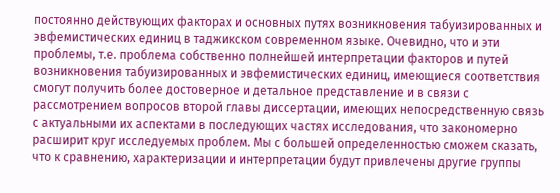постоянно действующих факторах и основных путях возникновения табуизированных и эвфемистических единиц в таджикском современном языке. Очевидно, что и эти проблемы, т.е. проблема собственно полнейшей интерпретации факторов и путей возникновения табуизированных и эвфемистических единиц, имеющиеся соответствия смогут получить более достоверное и детальное представление и в связи с рассмотрением вопросов второй главы диссертации, имеющих непосредственную связь с актуальными их аспектами в последующих частях исследования, что закономерно расширит круг исследуемых проблем. Мы с большей определенностью сможем сказать, что к сравнению, характеризации и интерпретации будут привлечены другие группы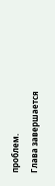проблем.
Глава завершается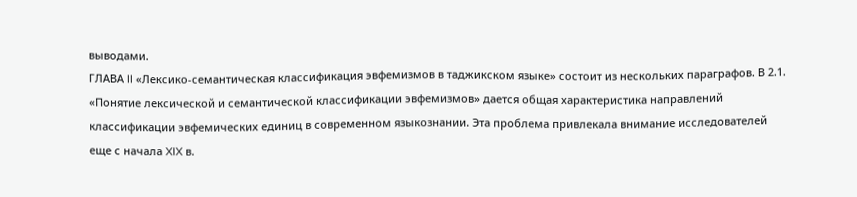выводами.
ГЛАВА II «Лексико-семантическая классификация эвфемизмов в таджикском языке» состоит из нескольких параграфов. В 2.1. «Понятие лексической и семантической классификации эвфемизмов» дается общая характеристика направлений классификации эвфемических единиц в современном языкознании. Эта проблема привлекала внимание исследователей еще с начала XIX в.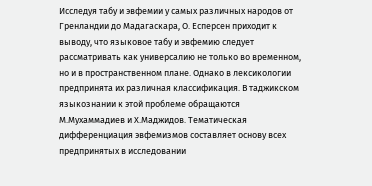Исследуя табу и эвфемии у самых различных народов от Гренландии до Мадагаскара, О. Есперсен приходит к выводу, что языковое табу и эвфемию следует рассматривать как универсалию не только во временном, но и в пространственном плане. Однако в лексикологии предпринята их различная классификация. В таджикском языкознании к этой проблеме обращаются М.Мухаммадиев и Х.Маджидов. Тематическая дифференциация эвфемизмов составляет основу всех предпринятых в исследовании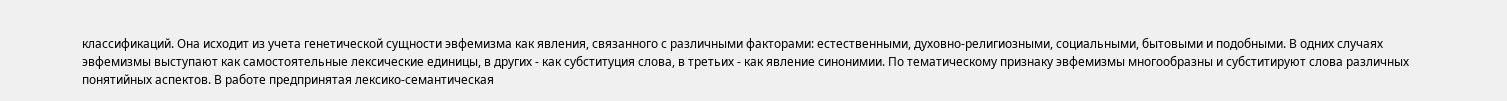классификаций. Она исходит из учета генетической сущности эвфемизма как явления, связанного с различными факторами: естественными, духовно-религиозными, социальными, бытовыми и подобными. В одних случаях эвфемизмы выступают как самостоятельные лексические единицы, в других - как субституция слова, в третьих - как явление синонимии. По тематическому признаку эвфемизмы многообразны и субститируют слова различных понятийных аспектов. В работе предпринятая лексико-семантическая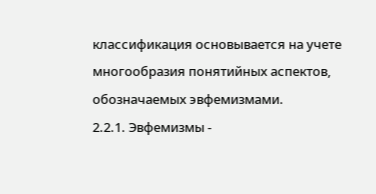классификация основывается на учете многообразия понятийных аспектов, обозначаемых эвфемизмами.
2.2.1. Эвфемизмы -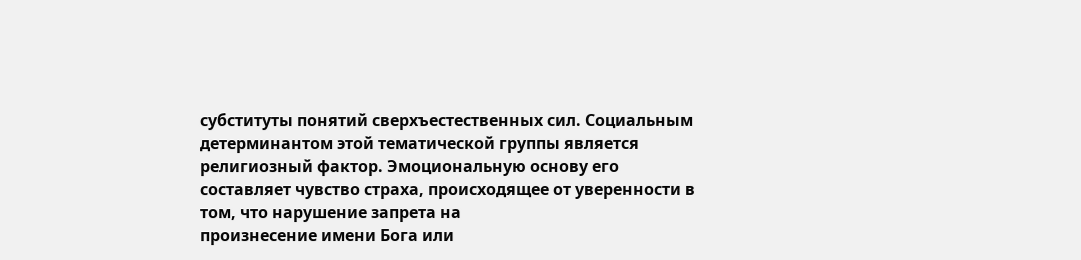субституты понятий сверхъестественных сил. Социальным детерминантом этой тематической группы является религиозный фактор. Эмоциональную основу его составляет чувство страха, происходящее от уверенности в том, что нарушение запрета на
произнесение имени Бога или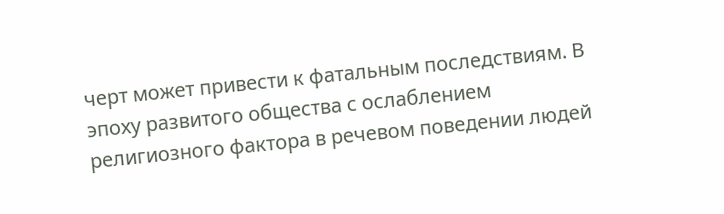черт может привести к фатальным последствиям. В эпоху развитого общества с ослаблением религиозного фактора в речевом поведении людей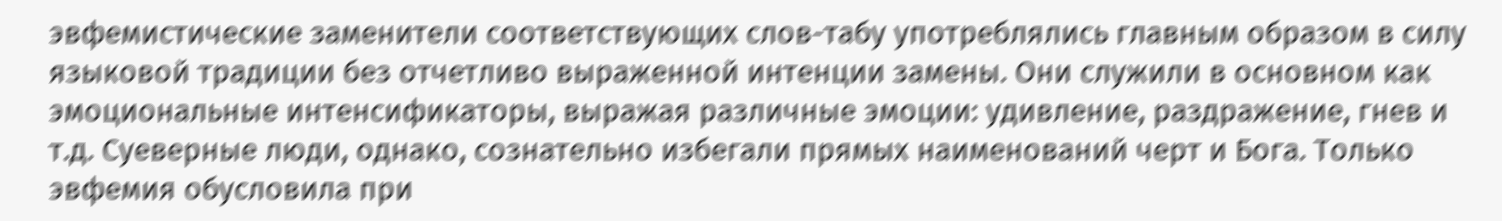эвфемистические заменители соответствующих слов-табу употреблялись главным образом в силу языковой традиции без отчетливо выраженной интенции замены. Они служили в основном как эмоциональные интенсификаторы, выражая различные эмоции: удивление, раздражение, гнев и т.д. Суеверные люди, однако, сознательно избегали прямых наименований черт и Бога. Только эвфемия обусловила при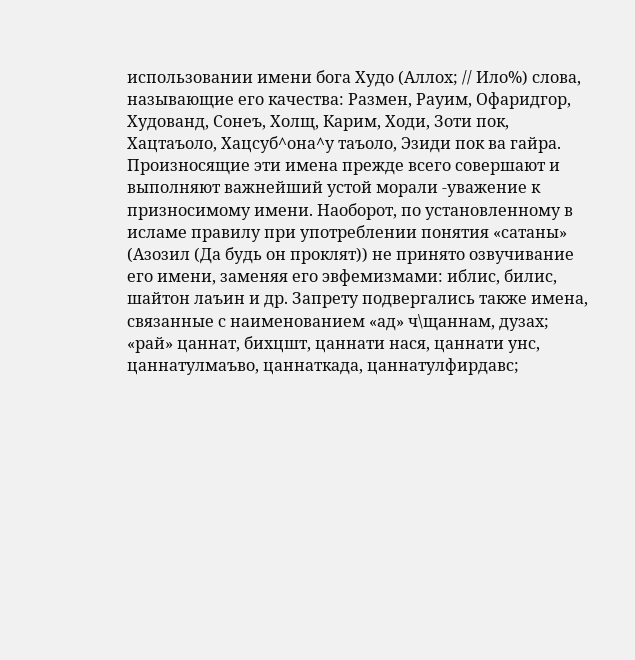использовании имени бога Худо (Аллох; // Ило%) слова, называющие его качества: Размен, Рауим, Офаридгор, Худованд, Сонеъ, Холщ, Карим, Ходи, Зоти пок, Хацтаъоло, Хацсуб^она^у таъоло, Эзиди пок ва гайра. Произносящие эти имена прежде всего совершают и выполняют важнейший устой морали -уважение к призносимому имени. Наоборот, по установленному в исламе правилу при употреблении понятия «сатаны» (Азозил (Да будь он проклят)) не принято озвучивание его имени, заменяя его эвфемизмами: иблис, билис, шайтон лаъин и др. Запрету подвергались также имена, связанные с наименованием «ад» ч\щаннам, дузах; «рай» цаннат, бихцшт, цаннати нася, цаннати унс, цаннатулмаъво, цаннаткада, цаннатулфирдавс;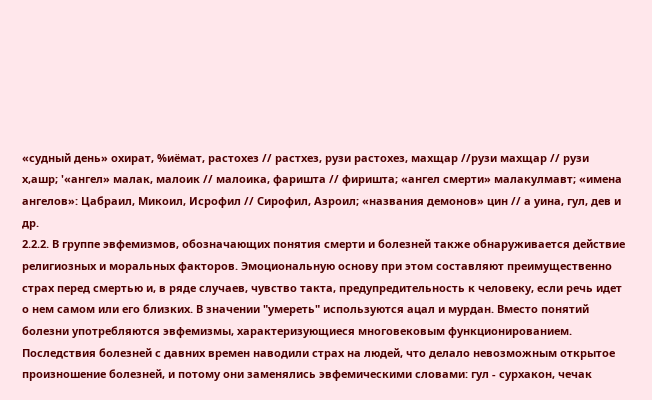«судный день» охират, %иёмат, растохез // растхез, рузи растохез, махщар //рузи махщар // рузи х,ашр; '«ангел» малак, малоик // малоика, фаришта // фиришта; «ангел смерти» малакулмавт; «имена ангелов»: Цабраил, Микоил, Исрофил // Сирофил, Азроил; «названия демонов» цин // а уина, гул, дев и др.
2.2.2. В группе эвфемизмов, обозначающих понятия смерти и болезней также обнаруживается действие религиозных и моральных факторов. Эмоциональную основу при этом составляют преимущественно страх перед смертью и, в ряде случаев, чувство такта, предупредительность к человеку, если речь идет о нем самом или его близких. В значении "умереть" используются ацал и мурдан. Вместо понятий болезни употребляются эвфемизмы, характеризующиеся многовековым функционированием. Последствия болезней с давних времен наводили страх на людей, что делало невозможным открытое произношение болезней, и потому они заменялись эвфемическими словами: гул - сурхакон, чечак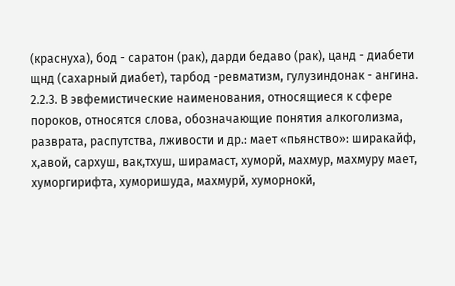(краснуха), бод - саратон (рак), дарди бедаво (рак), цанд - диабети щнд (сахарный диабет), тарбод -ревматизм, гулузиндонак - ангина.
2.2.3. В эвфемистические наименования, относящиеся к сфере пороков, относятся слова, обозначающие понятия алкоголизма, разврата, распутства, лживости и др.: мает «пьянство»: ширакайф, х,авой, сархуш, вак,тхуш, ширамаст, хуморй, махмур, махмуру мает,
хуморгирифта, хуморишуда, махмурй, хуморнокй,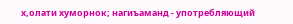х,олати хуморнок; нагиъаманд - употребляющий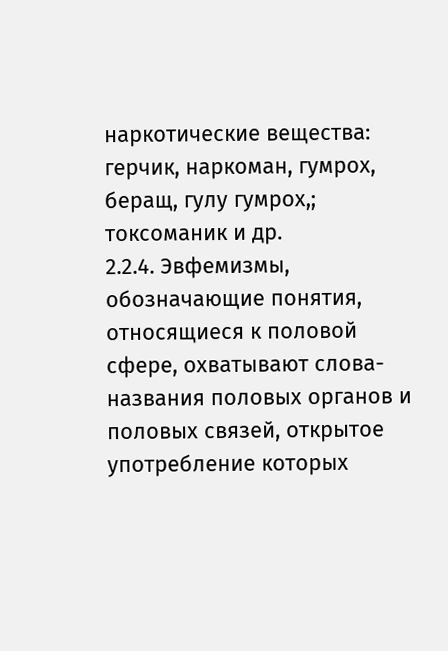наркотические вещества: герчик, наркоман, гумрох, беращ, гулу гумрох,; токсоманик и др.
2.2.4. Эвфемизмы, обозначающие понятия, относящиеся к половой сфере, охватывают слова-названия половых органов и половых связей, открытое употребление которых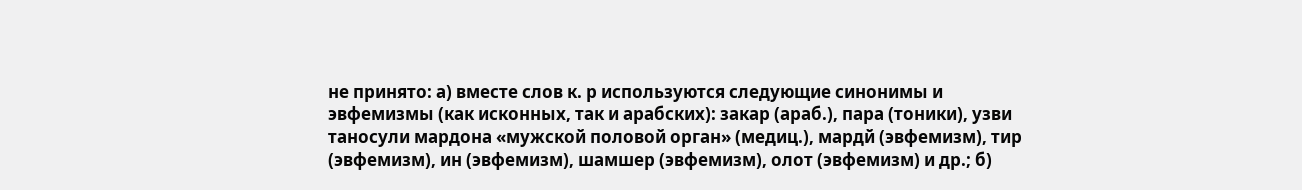не принято: а) вместе слов к. р используются следующие синонимы и эвфемизмы (как исконных, так и арабских): закар (араб.), пара (тоники), узви таносули мардона «мужской половой орган» (медиц.), мардй (эвфемизм), тир (эвфемизм), ин (эвфемизм), шамшер (эвфемизм), олот (эвфемизм) и др.; б)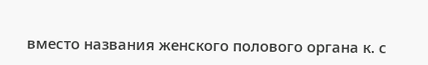вместо названия женского полового органа к. с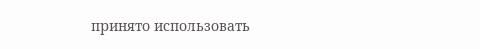принято использовать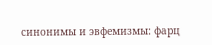синонимы и эвфемизмы: фарц